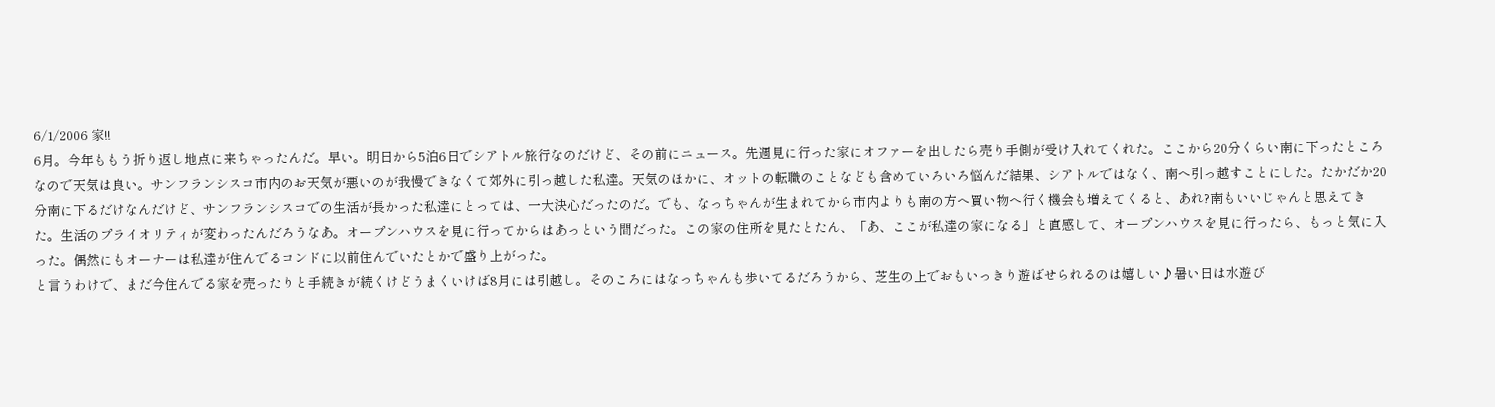6/1/2006 家!!
6月。今年ももう折り返し地点に来ちゃったんだ。早い。明日から5泊6日でシアトル旅行なのだけど、その前にニュース。先週見に行った家にオファーを出したら売り手側が受け入れてくれた。ここから20分くらい南に下ったところなので天気は良い。サンフランシスコ市内のお天気が悪いのが我慢できなくて郊外に引っ越した私達。天気のほかに、オットの転職のことなども含めていろいろ悩んだ結果、シアトルではなく、南へ引っ越すことにした。たかだか20分南に下るだけなんだけど、サンフランシスコでの生活が長かった私達にとっては、一大決心だったのだ。でも、なっちゃんが生まれてから市内よりも南の方へ買い物へ行く機会も増えてくると、あれ?南もいいじゃんと思えてきた。生活のプライオリティが変わったんだろうなあ。オープンハウスを見に行ってからはあっという間だった。この家の住所を見たとたん、「あ、ここが私達の家になる」と直感して、オープンハウスを見に行ったら、もっと気に入った。偶然にもオーナーは私達が住んでるコンドに以前住んでいたとかで盛り上がった。
と言うわけで、まだ今住んでる家を売ったりと手続きが続くけどうまくいけば8月には引越し。そのころにはなっちゃんも歩いてるだろうから、芝生の上でおもいっきり遊ばせられるのは嬉しい♪暑い日は水遊び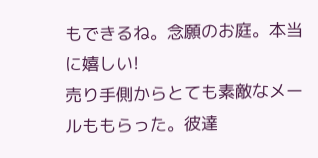もできるね。念願のお庭。本当に嬉しい!
売り手側からとても素敵なメールももらった。彼達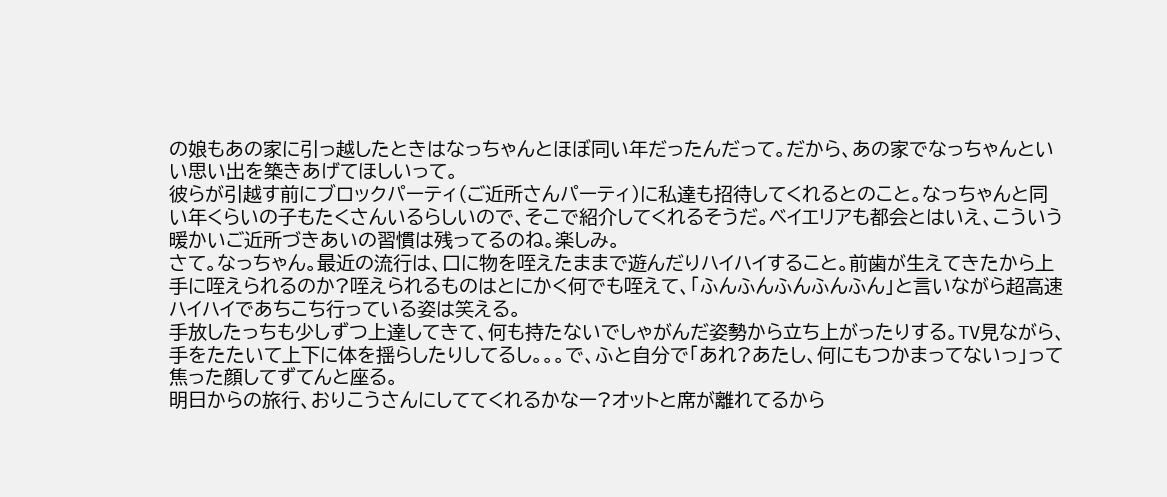の娘もあの家に引っ越したときはなっちゃんとほぼ同い年だったんだって。だから、あの家でなっちゃんといい思い出を築きあげてほしいって。
彼らが引越す前にブロックパーティ(ご近所さんパーティ)に私達も招待してくれるとのこと。なっちゃんと同い年くらいの子もたくさんいるらしいので、そこで紹介してくれるそうだ。ベイエリアも都会とはいえ、こういう暖かいご近所づきあいの習慣は残ってるのね。楽しみ。
さて。なっちゃん。最近の流行は、口に物を咥えたままで遊んだりハイハイすること。前歯が生えてきたから上手に咥えられるのか?咥えられるものはとにかく何でも咥えて、「ふんふんふんふんふん」と言いながら超高速ハイハイであちこち行っている姿は笑える。
手放したっちも少しずつ上達してきて、何も持たないでしゃがんだ姿勢から立ち上がったりする。TV見ながら、手をたたいて上下に体を揺らしたりしてるし。。。で、ふと自分で「あれ?あたし、何にもつかまってないっ」って焦った顔してずてんと座る。
明日からの旅行、おりこうさんにしててくれるかなー?オットと席が離れてるから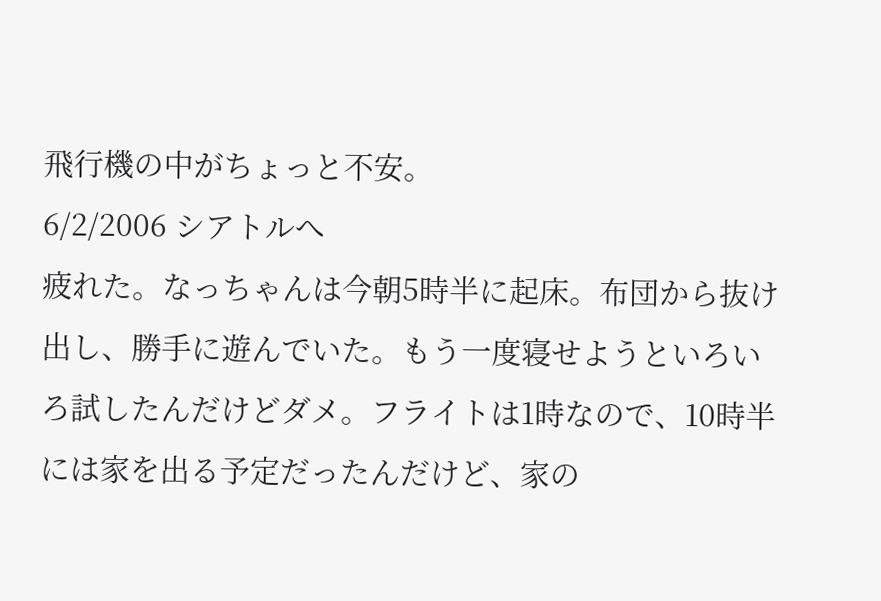飛行機の中がちょっと不安。
6/2/2006 シアトルへ
疲れた。なっちゃんは今朝5時半に起床。布団から抜け出し、勝手に遊んでいた。もう一度寝せようといろいろ試したんだけどダメ。フライトは1時なので、10時半には家を出る予定だったんだけど、家の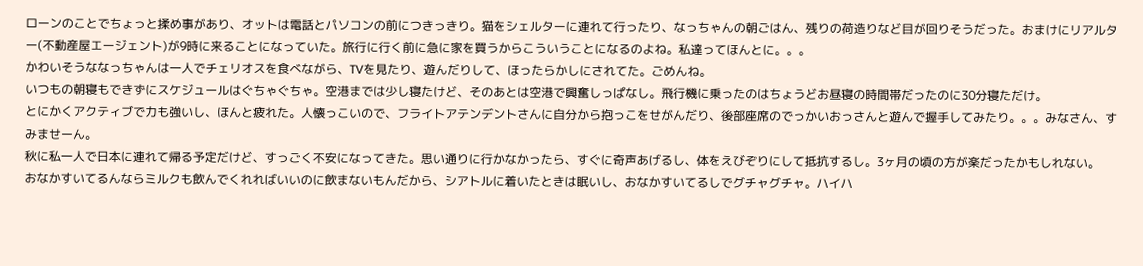ローンのことでちょっと揉め事があり、オットは電話とパソコンの前につきっきり。猫をシェルターに連れて行ったり、なっちゃんの朝ごはん、残りの荷造りなど目が回りそうだった。おまけにリアルター(不動産屋エージェント)が9時に来ることになっていた。旅行に行く前に急に家を買うからこういうことになるのよね。私達ってほんとに。。。
かわいそうななっちゃんは一人でチェリオスを食べながら、TVを見たり、遊んだりして、ほったらかしにされてた。ごめんね。
いつもの朝寝もできずにスケジュールはぐちゃぐちゃ。空港までは少し寝たけど、そのあとは空港で興奮しっぱなし。飛行機に乗ったのはちょうどお昼寝の時間帯だったのに30分寝ただけ。
とにかくアクティブで力も強いし、ほんと疲れた。人懐っこいので、フライトアテンデントさんに自分から抱っこをせがんだり、後部座席のでっかいおっさんと遊んで握手してみたり。。。みなさん、すみませーん。
秋に私一人で日本に連れて帰る予定だけど、すっごく不安になってきた。思い通りに行かなかったら、すぐに奇声あげるし、体をえびぞりにして抵抗するし。3ヶ月の頃の方が楽だったかもしれない。
おなかすいてるんならミルクも飲んでくれればいいのに飲まないもんだから、シアトルに着いたときは眠いし、おなかすいてるしでグチャグチャ。ハイハ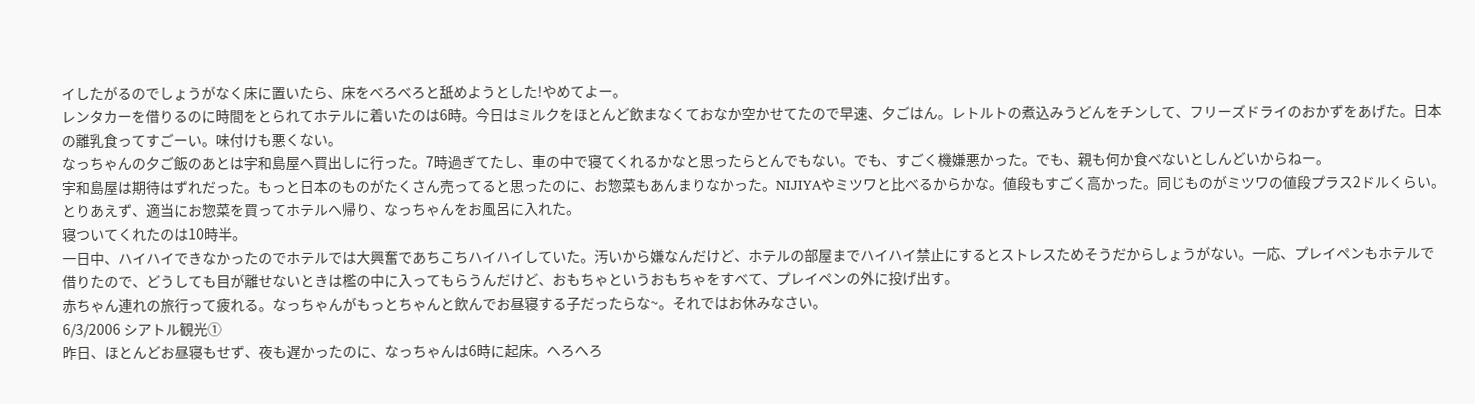イしたがるのでしょうがなく床に置いたら、床をべろべろと舐めようとした!やめてよー。
レンタカーを借りるのに時間をとられてホテルに着いたのは6時。今日はミルクをほとんど飲まなくておなか空かせてたので早速、夕ごはん。レトルトの煮込みうどんをチンして、フリーズドライのおかずをあげた。日本の離乳食ってすごーい。味付けも悪くない。
なっちゃんの夕ご飯のあとは宇和島屋へ買出しに行った。7時過ぎてたし、車の中で寝てくれるかなと思ったらとんでもない。でも、すごく機嫌悪かった。でも、親も何か食べないとしんどいからねー。
宇和島屋は期待はずれだった。もっと日本のものがたくさん売ってると思ったのに、お惣菜もあんまりなかった。NIJIYAやミツワと比べるからかな。値段もすごく高かった。同じものがミツワの値段プラス2ドルくらい。とりあえず、適当にお惣菜を買ってホテルへ帰り、なっちゃんをお風呂に入れた。
寝ついてくれたのは10時半。
一日中、ハイハイできなかったのでホテルでは大興奮であちこちハイハイしていた。汚いから嫌なんだけど、ホテルの部屋までハイハイ禁止にするとストレスためそうだからしょうがない。一応、プレイペンもホテルで借りたので、どうしても目が離せないときは檻の中に入ってもらうんだけど、おもちゃというおもちゃをすべて、プレイペンの外に投げ出す。
赤ちゃん連れの旅行って疲れる。なっちゃんがもっとちゃんと飲んでお昼寝する子だったらな~。それではお休みなさい。
6/3/2006 シアトル観光①
昨日、ほとんどお昼寝もせず、夜も遅かったのに、なっちゃんは6時に起床。へろへろ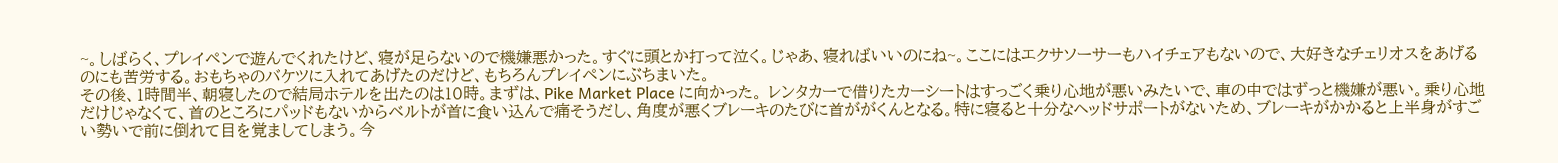~。しばらく、プレイペンで遊んでくれたけど、寝が足らないので機嫌悪かった。すぐに頭とか打って泣く。じゃあ、寝ればいいのにね~。ここにはエクサソーサーもハイチェアもないので、大好きなチェリオスをあげるのにも苦労する。おもちゃのバケツに入れてあげたのだけど、もちろんプレイペンにぶちまいた。
その後、1時間半、朝寝したので結局ホテルを出たのは10時。まずは、Pike Market Place に向かった。 レンタカーで借りたカーシートはすっごく乗り心地が悪いみたいで、車の中ではずっと機嫌が悪い。乗り心地だけじゃなくて、首のところにパッドもないからベルトが首に食い込んで痛そうだし、角度が悪くブレーキのたびに首ががくんとなる。特に寝ると十分なヘッドサポートがないため、ブレーキがかかると上半身がすごい勢いで前に倒れて目を覚ましてしまう。今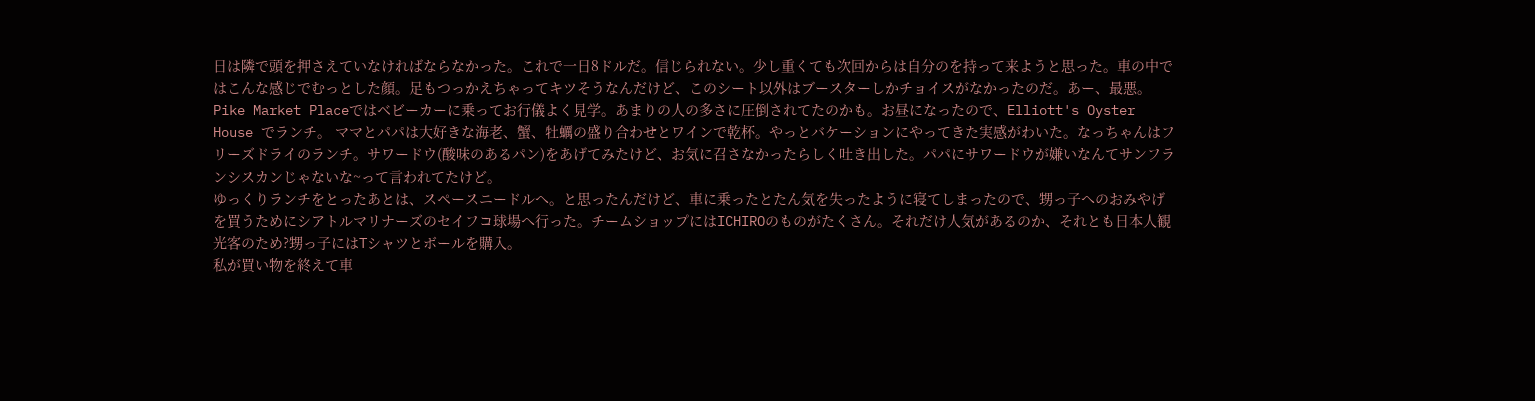日は隣で頭を押さえていなければならなかった。これで一日8ドルだ。信じられない。少し重くても次回からは自分のを持って来ようと思った。車の中ではこんな感じでむっとした顔。足もつっかえちゃってキツそうなんだけど、このシート以外はブースターしかチョイスがなかったのだ。あー、最悪。
Pike Market Placeではベビーカーに乗ってお行儀よく見学。あまりの人の多さに圧倒されてたのかも。お昼になったので、Elliott's Oyster House でランチ。 ママとパパは大好きな海老、蟹、牡蠣の盛り合わせとワインで乾杯。やっとバケーションにやってきた実感がわいた。なっちゃんはフリーズドライのランチ。サワードウ(酸味のあるパン)をあげてみたけど、お気に召さなかったらしく吐き出した。パパにサワードウが嫌いなんてサンフランシスカンじゃないな~って言われてたけど。
ゆっくりランチをとったあとは、スペースニードルへ。と思ったんだけど、車に乗ったとたん気を失ったように寝てしまったので、甥っ子へのおみやげを買うためにシアトルマリナーズのセイフコ球場へ行った。チームショップにはICHIROのものがたくさん。それだけ人気があるのか、それとも日本人観光客のため?甥っ子にはTシャツとボールを購入。
私が買い物を終えて車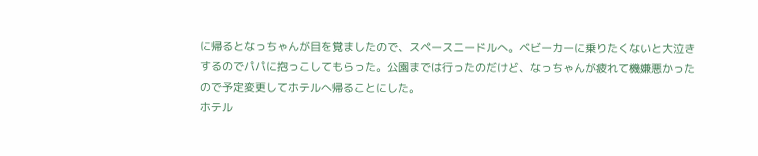に帰るとなっちゃんが目を覚ましたので、スペースニードルへ。ベビーカーに乗りたくないと大泣きするのでパパに抱っこしてもらった。公園までは行ったのだけど、なっちゃんが疲れて機嫌悪かったので予定変更してホテルへ帰ることにした。
ホテル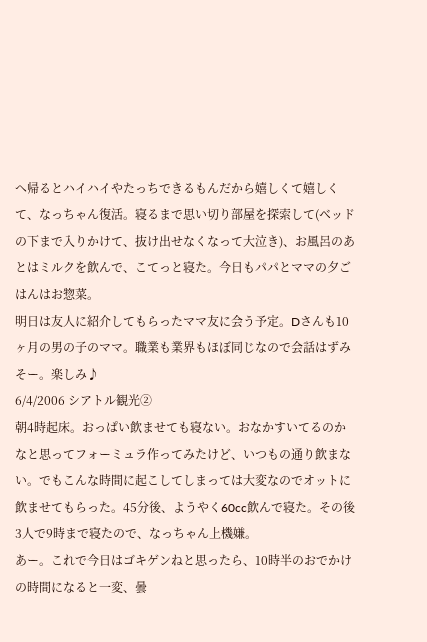へ帰るとハイハイやたっちできるもんだから嬉しくて嬉しくて、なっちゃん復活。寝るまで思い切り部屋を探索して(ベッドの下まで入りかけて、抜け出せなくなって大泣き)、お風呂のあとはミルクを飲んで、こてっと寝た。今日もパパとママの夕ごはんはお惣菜。
明日は友人に紹介してもらったママ友に会う予定。Dさんも10ヶ月の男の子のママ。職業も業界もほぼ同じなので会話はずみそー。楽しみ♪
6/4/2006 シアトル観光②
朝4時起床。おっぱい飲ませても寝ない。おなかすいてるのかなと思ってフォーミュラ作ってみたけど、いつもの通り飲まない。でもこんな時間に起こしてしまっては大変なのでオットに飲ませてもらった。45分後、ようやく60cc飲んで寝た。その後3人で9時まで寝たので、なっちゃん上機嫌。
あー。これで今日はゴキゲンねと思ったら、10時半のおでかけの時間になると一変、曇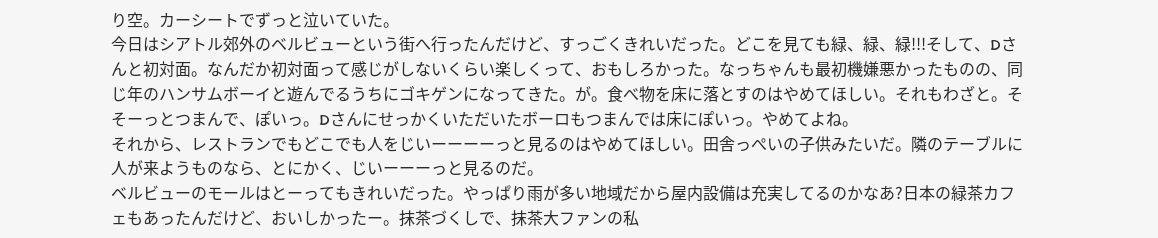り空。カーシートでずっと泣いていた。
今日はシアトル郊外のベルビューという街へ行ったんだけど、すっごくきれいだった。どこを見ても緑、緑、緑!!!そして、Dさんと初対面。なんだか初対面って感じがしないくらい楽しくって、おもしろかった。なっちゃんも最初機嫌悪かったものの、同じ年のハンサムボーイと遊んでるうちにゴキゲンになってきた。が。食べ物を床に落とすのはやめてほしい。それもわざと。そそーっとつまんで、ぽいっ。Dさんにせっかくいただいたボーロもつまんでは床にぽいっ。やめてよね。
それから、レストランでもどこでも人をじいーーーーっと見るのはやめてほしい。田舎っぺいの子供みたいだ。隣のテーブルに人が来ようものなら、とにかく、じいーーーっと見るのだ。
ベルビューのモールはとーってもきれいだった。やっぱり雨が多い地域だから屋内設備は充実してるのかなあ?日本の緑茶カフェもあったんだけど、おいしかったー。抹茶づくしで、抹茶大ファンの私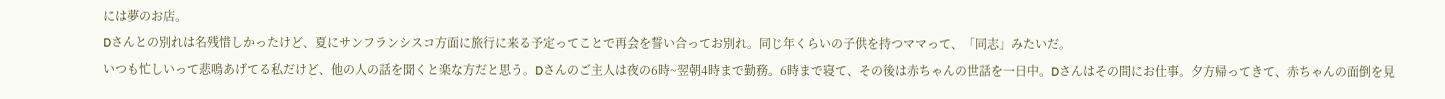には夢のお店。
Dさんとの別れは名残惜しかったけど、夏にサンフランシスコ方面に旅行に来る予定ってことで再会を誓い合ってお別れ。同じ年くらいの子供を持つママって、「同志」みたいだ。
いつも忙しいって悲鳴あげてる私だけど、他の人の話を聞くと楽な方だと思う。Dさんのご主人は夜の6時~翌朝4時まで勤務。6時まで寝て、その後は赤ちゃんの世話を一日中。Dさんはその間にお仕事。夕方帰ってきて、赤ちゃんの面倒を見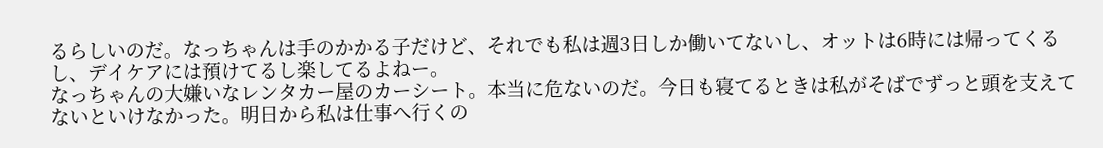るらしいのだ。なっちゃんは手のかかる子だけど、それでも私は週3日しか働いてないし、オットは6時には帰ってくるし、デイケアには預けてるし楽してるよねー。
なっちゃんの大嫌いなレンタカー屋のカーシート。本当に危ないのだ。今日も寝てるときは私がそばでずっと頭を支えてないといけなかった。明日から私は仕事へ行くの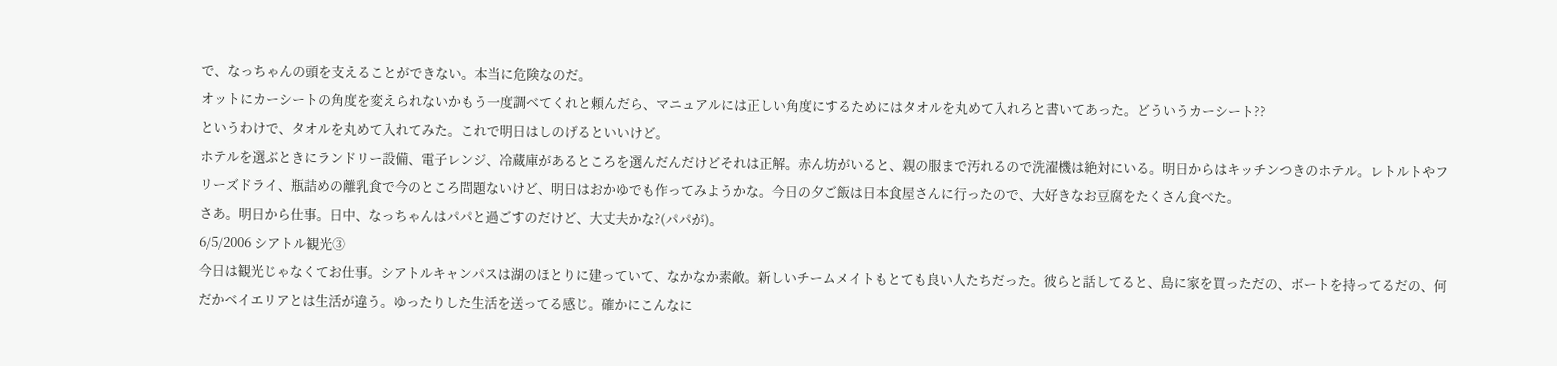で、なっちゃんの頭を支えることができない。本当に危険なのだ。
オットにカーシートの角度を変えられないかもう一度調べてくれと頼んだら、マニュアルには正しい角度にするためにはタオルを丸めて入れろと書いてあった。どういうカーシート??
というわけで、タオルを丸めて入れてみた。これで明日はしのげるといいけど。
ホテルを選ぶときにランドリー設備、電子レンジ、冷蔵庫があるところを選んだんだけどそれは正解。赤ん坊がいると、親の服まで汚れるので洗濯機は絶対にいる。明日からはキッチンつきのホテル。レトルトやフリーズドライ、瓶詰めの離乳食で今のところ問題ないけど、明日はおかゆでも作ってみようかな。今日の夕ご飯は日本食屋さんに行ったので、大好きなお豆腐をたくさん食べた。
さあ。明日から仕事。日中、なっちゃんはパパと過ごすのだけど、大丈夫かな?(パパが)。
6/5/2006 シアトル観光③
今日は観光じゃなくてお仕事。シアトルキャンパスは湖のほとりに建っていて、なかなか素敵。新しいチームメイトもとても良い人たちだった。彼らと話してると、島に家を買っただの、ボートを持ってるだの、何だかベイエリアとは生活が違う。ゆったりした生活を送ってる感じ。確かにこんなに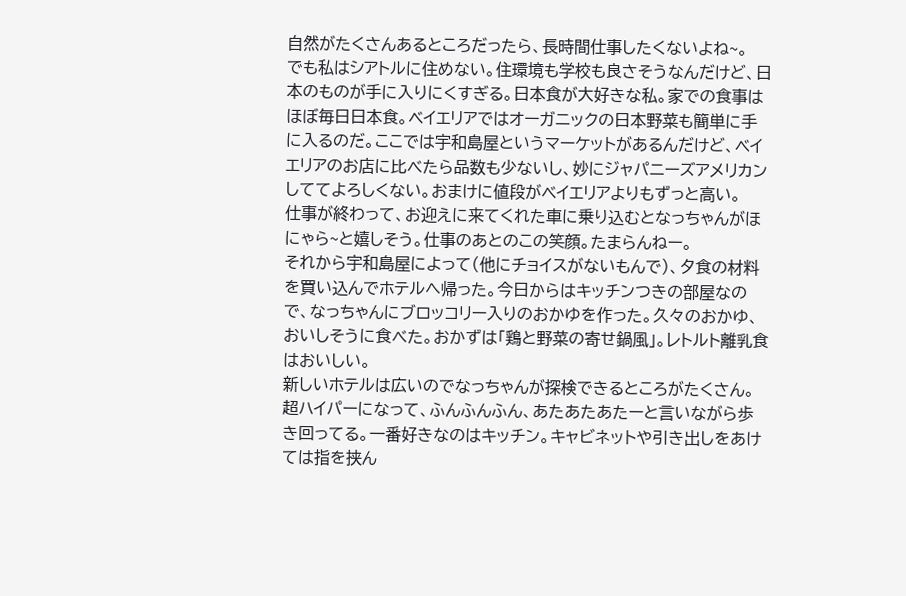自然がたくさんあるところだったら、長時間仕事したくないよね~。
でも私はシアトルに住めない。住環境も学校も良さそうなんだけど、日本のものが手に入りにくすぎる。日本食が大好きな私。家での食事はほぼ毎日日本食。ベイエリアではオーガニックの日本野菜も簡単に手に入るのだ。ここでは宇和島屋というマーケットがあるんだけど、ベイエリアのお店に比べたら品数も少ないし、妙にジャパニーズアメリカンしててよろしくない。おまけに値段がベイエリアよりもずっと高い。
仕事が終わって、お迎えに来てくれた車に乗り込むとなっちゃんがほにゃら~と嬉しそう。仕事のあとのこの笑顔。たまらんねー。
それから宇和島屋によって(他にチョイスがないもんで)、夕食の材料を買い込んでホテルへ帰った。今日からはキッチンつきの部屋なので、なっちゃんにブロッコリー入りのおかゆを作った。久々のおかゆ、おいしそうに食べた。おかずは「鶏と野菜の寄せ鍋風」。レトルト離乳食はおいしい。
新しいホテルは広いのでなっちゃんが探検できるところがたくさん。超ハイパーになって、ふんふんふん、あたあたあたーと言いながら歩き回ってる。一番好きなのはキッチン。キャビネットや引き出しをあけては指を挟ん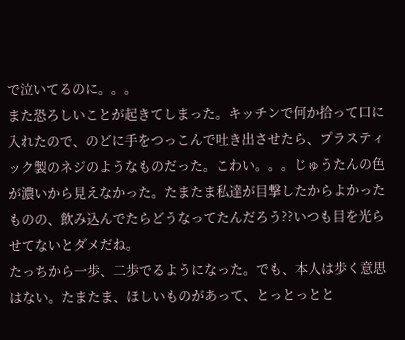で泣いてるのに。。。
また恐ろしいことが起きてしまった。キッチンで何か拾って口に入れたので、のどに手をつっこんで吐き出させたら、プラスティック製のネジのようなものだった。こわい。。。じゅうたんの色が濃いから見えなかった。たまたま私達が目撃したからよかったものの、飲み込んでたらどうなってたんだろう??いつも目を光らせてないとダメだね。
たっちから一歩、二歩でるようになった。でも、本人は歩く意思はない。たまたま、ほしいものがあって、とっとっとと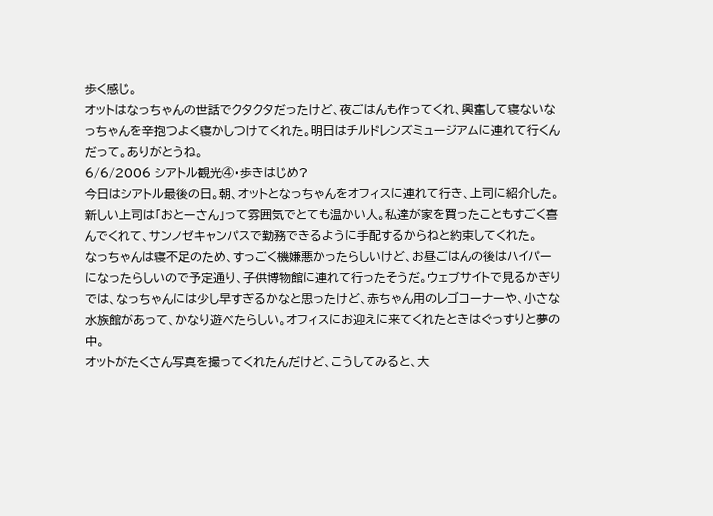歩く感じ。
オットはなっちゃんの世話でクタクタだったけど、夜ごはんも作ってくれ、興奮して寝ないなっちゃんを辛抱つよく寝かしつけてくれた。明日はチルドレンズミュージアムに連れて行くんだって。ありがとうね。
6/6/2006 シアトル観光④・歩きはじめ?
今日はシアトル最後の日。朝、オットとなっちゃんをオフィスに連れて行き、上司に紹介した。新しい上司は「おとーさん」って雰囲気でとても温かい人。私達が家を買ったこともすごく喜んでくれて、サンノゼキャンパスで勤務できるように手配するからねと約束してくれた。
なっちゃんは寝不足のため、すっごく機嫌悪かったらしいけど、お昼ごはんの後はハイパーになったらしいので予定通り、子供博物館に連れて行ったそうだ。ウェブサイトで見るかぎりでは、なっちゃんには少し早すぎるかなと思ったけど、赤ちゃん用のレゴコーナーや、小さな水族館があって、かなり遊べたらしい。オフィスにお迎えに来てくれたときはぐっすりと夢の中。
オットがたくさん写真を撮ってくれたんだけど、こうしてみると、大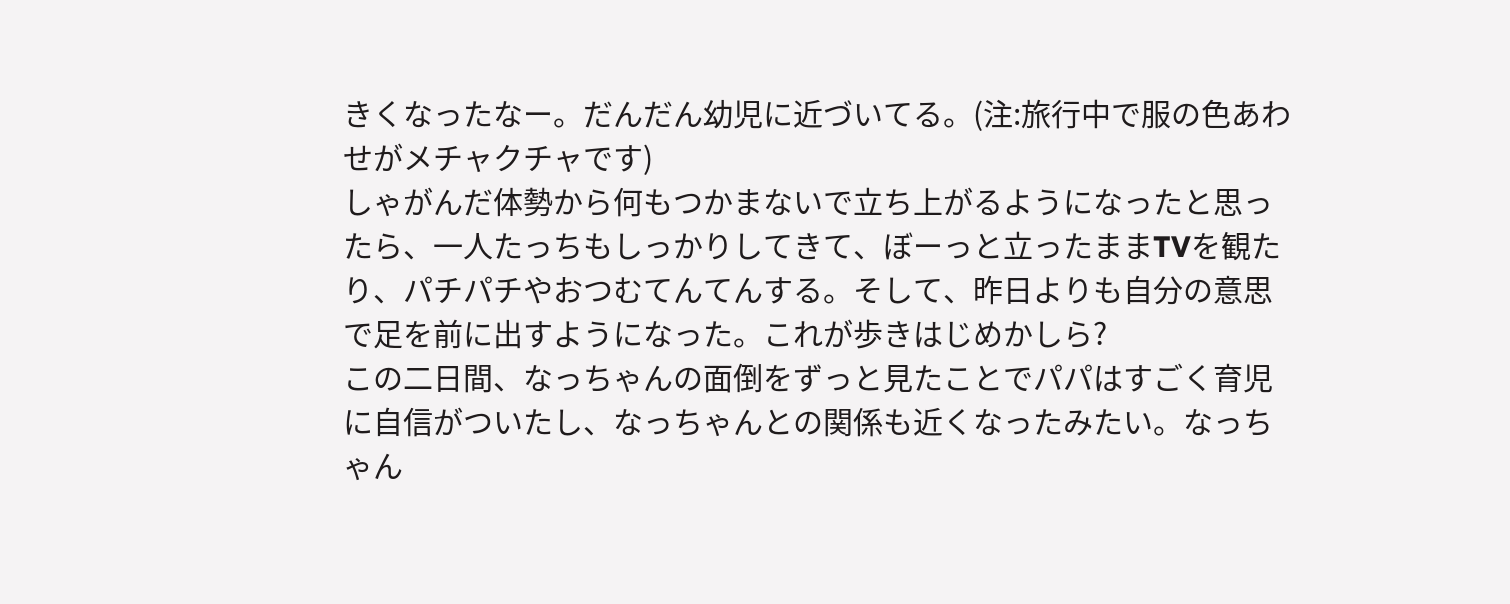きくなったなー。だんだん幼児に近づいてる。(注:旅行中で服の色あわせがメチャクチャです)
しゃがんだ体勢から何もつかまないで立ち上がるようになったと思ったら、一人たっちもしっかりしてきて、ぼーっと立ったままTVを観たり、パチパチやおつむてんてんする。そして、昨日よりも自分の意思で足を前に出すようになった。これが歩きはじめかしら?
この二日間、なっちゃんの面倒をずっと見たことでパパはすごく育児に自信がついたし、なっちゃんとの関係も近くなったみたい。なっちゃん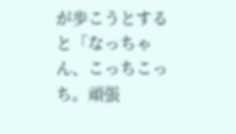が歩こうとすると「なっちゃん、こっちこっち。頑張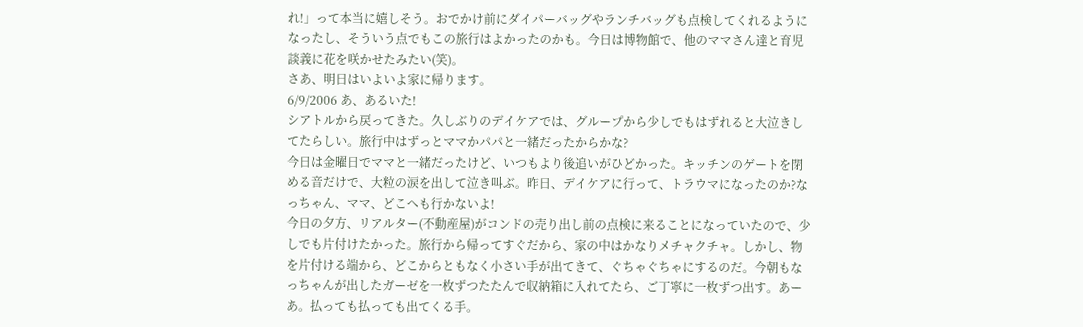れ!」って本当に嬉しそう。おでかけ前にダイパーバッグやランチバッグも点検してくれるようになったし、そういう点でもこの旅行はよかったのかも。今日は博物館で、他のママさん達と育児談義に花を咲かせたみたい(笑)。
さあ、明日はいよいよ家に帰ります。
6/9/2006 あ、あるいた!
シアトルから戻ってきた。久しぶりのデイケアでは、グループから少しでもはずれると大泣きしてたらしい。旅行中はずっとママかパパと一緒だったからかな?
今日は金曜日でママと一緒だったけど、いつもより後追いがひどかった。キッチンのゲートを閉める音だけで、大粒の涙を出して泣き叫ぶ。昨日、デイケアに行って、トラウマになったのか?なっちゃん、ママ、どこへも行かないよ!
今日の夕方、リアルター(不動産屋)がコンドの売り出し前の点検に来ることになっていたので、少しでも片付けたかった。旅行から帰ってすぐだから、家の中はかなりメチャクチャ。しかし、物を片付ける端から、どこからともなく小さい手が出てきて、ぐちゃぐちゃにするのだ。今朝もなっちゃんが出したガーゼを一枚ずつたたんで収納箱に入れてたら、ご丁寧に一枚ずつ出す。あーあ。払っても払っても出てくる手。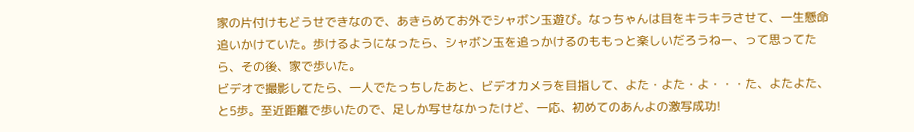家の片付けもどうせできなので、あきらめてお外でシャボン玉遊び。なっちゃんは目をキラキラさせて、一生懸命追いかけていた。歩けるようになったら、シャボン玉を追っかけるのももっと楽しいだろうねー、って思ってたら、その後、家で歩いた。
ビデオで撮影してたら、一人でたっちしたあと、ビデオカメラを目指して、よた・よた・よ・・・た、よたよた、と5歩。至近距離で歩いたので、足しか写せなかったけど、一応、初めてのあんよの激写成功!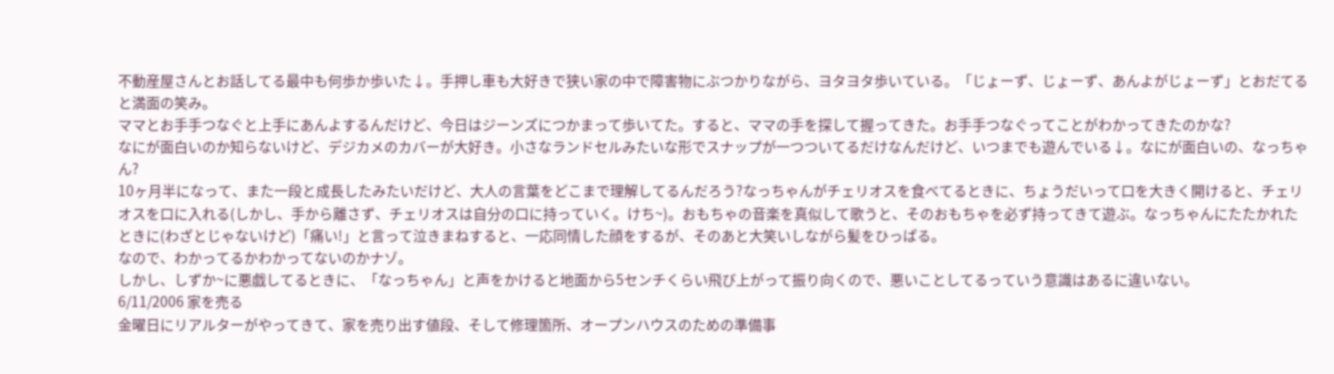不動産屋さんとお話してる最中も何歩か歩いた↓。手押し車も大好きで狭い家の中で障害物にぶつかりながら、ヨタヨタ歩いている。「じょーず、じょーず、あんよがじょーず」とおだてると満面の笑み。
ママとお手手つなぐと上手にあんよするんだけど、今日はジーンズにつかまって歩いてた。すると、ママの手を探して握ってきた。お手手つなぐってことがわかってきたのかな?
なにが面白いのか知らないけど、デジカメのカバーが大好き。小さなランドセルみたいな形でスナップが一つついてるだけなんだけど、いつまでも遊んでいる↓。なにが面白いの、なっちゃん?
10ヶ月半になって、また一段と成長したみたいだけど、大人の言葉をどこまで理解してるんだろう?なっちゃんがチェリオスを食べてるときに、ちょうだいって口を大きく開けると、チェリオスを口に入れる(しかし、手から離さず、チェリオスは自分の口に持っていく。けち~)。おもちゃの音楽を真似して歌うと、そのおもちゃを必ず持ってきて遊ぶ。なっちゃんにたたかれたときに(わざとじゃないけど)「痛い!」と言って泣きまねすると、一応同情した顔をするが、そのあと大笑いしながら髪をひっぱる。
なので、わかってるかわかってないのかナゾ。
しかし、しずか~に悪戯してるときに、「なっちゃん」と声をかけると地面から5センチくらい飛び上がって振り向くので、悪いことしてるっていう意識はあるに違いない。
6/11/2006 家を売る
金曜日にリアルターがやってきて、家を売り出す値段、そして修理箇所、オープンハウスのための準備事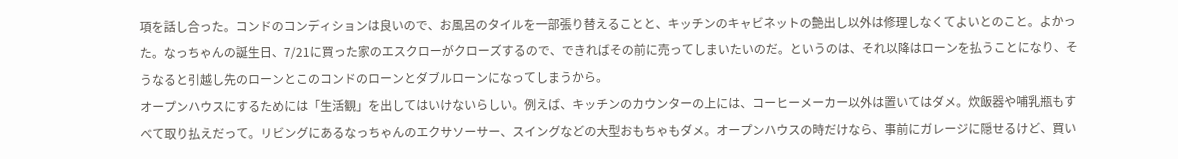項を話し合った。コンドのコンディションは良いので、お風呂のタイルを一部張り替えることと、キッチンのキャビネットの艶出し以外は修理しなくてよいとのこと。よかった。なっちゃんの誕生日、7/21に買った家のエスクローがクローズするので、できればその前に売ってしまいたいのだ。というのは、それ以降はローンを払うことになり、そうなると引越し先のローンとこのコンドのローンとダブルローンになってしまうから。
オープンハウスにするためには「生活観」を出してはいけないらしい。例えば、キッチンのカウンターの上には、コーヒーメーカー以外は置いてはダメ。炊飯器や哺乳瓶もすべて取り払えだって。リビングにあるなっちゃんのエクサソーサー、スイングなどの大型おもちゃもダメ。オープンハウスの時だけなら、事前にガレージに隠せるけど、買い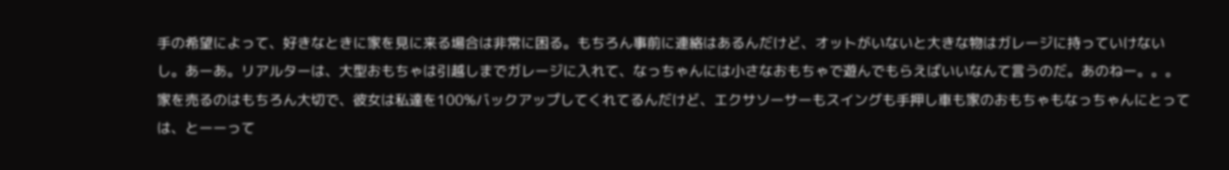手の希望によって、好きなときに家を見に来る場合は非常に困る。もちろん事前に連絡はあるんだけど、オットがいないと大きな物はガレージに持っていけないし。あーあ。リアルターは、大型おもちゃは引越しまでガレージに入れて、なっちゃんには小さなおもちゃで遊んでもらえばいいなんて言うのだ。あのねー。。。家を売るのはもちろん大切で、彼女は私達を100%バックアップしてくれてるんだけど、エクサソーサーもスイングも手押し車も家のおもちゃもなっちゃんにとっては、とーーって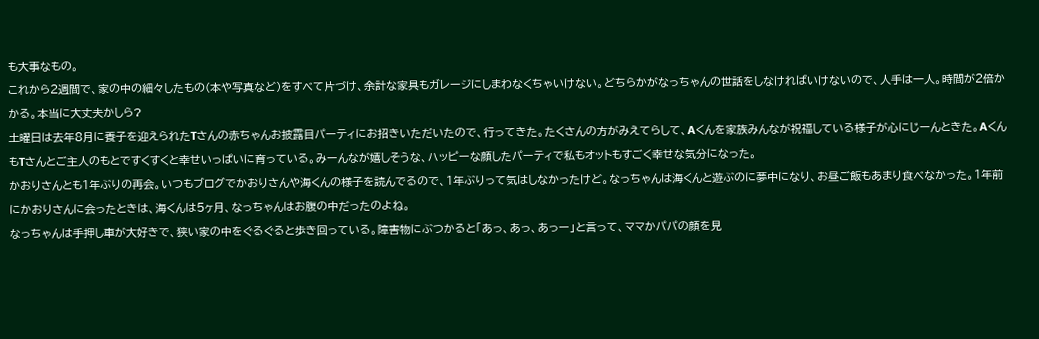も大事なもの。
これから2週間で、家の中の細々したもの(本や写真など)をすべて片づけ、余計な家具もガレージにしまわなくちゃいけない。どちらかがなっちゃんの世話をしなければいけないので、人手は一人。時間が2倍かかる。本当に大丈夫かしら?
土曜日は去年8月に養子を迎えられたTさんの赤ちゃんお披露目パーティにお招きいただいたので、行ってきた。たくさんの方がみえてらして、Aくんを家族みんなが祝福している様子が心にじーんときた。AくんもTさんとご主人のもとですくすくと幸せいっぱいに育っている。みーんなが嬉しそうな、ハッピーな顔したパーティで私もオットもすごく幸せな気分になった。
かおりさんとも1年ぶりの再会。いつもブログでかおりさんや海くんの様子を読んでるので、1年ぶりって気はしなかったけど。なっちゃんは海くんと遊ぶのに夢中になり、お昼ご飯もあまり食べなかった。1年前にかおりさんに会ったときは、海くんは5ヶ月、なっちゃんはお腹の中だったのよね。
なっちゃんは手押し車が大好きで、狭い家の中をぐるぐると歩き回っている。障害物にぶつかると「あっ、あっ、あっー」と言って、ママかパパの顔を見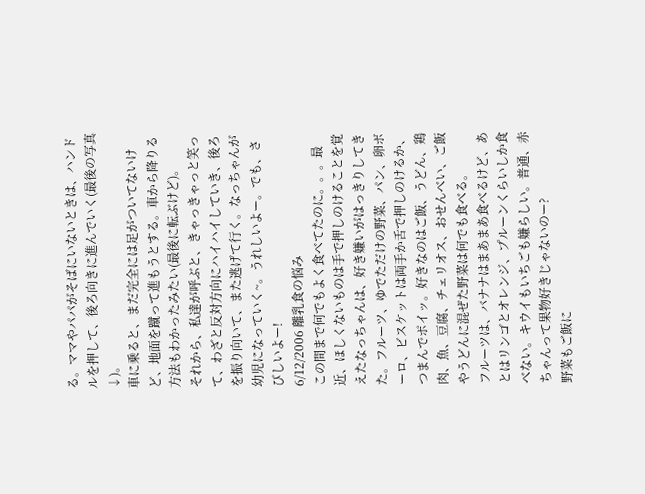る。ママやパパがそばにいないときは、ハンドルを押して、後ろ向きに進んでいく(最後の写真↓)。
車に乗ると、まだ完全には足がついてないけど、地面を蹴って進もうとする。車から降りる方法もわかったみたい(最後に転ぶけど)。
それから、私達が呼ぶと、きゃっきゃっと笑って、わざと反対方向にハイハイしていき、後ろを振り向いて、また逃げて行く。なっちゃんが幼児になっていく~。うれしいよー。でも、さびしいよー!
6/12/2006 離乳食の悩み
この間まで何でもよく食べてたのに。。。最近、ほしくないものは手で押しのけることを覚えたなっちゃんは、好き嫌いがはっきりしてきた。フルーツ、ゆでただけの野菜、パン、卵ボーロ、ビスケットは両手か舌で押しのけるか、つまんでポイッ。好きなのはご飯、うどん、鶏肉、魚、豆腐、チェリオス、おせんべい、ご飯やうどんに混ぜた野菜は何でも食べる。
フルーツは、バナナはまあまあ食べるけど、あとはリンゴとオレンジ、プルーンくらいしか食べない。キウイもいちごも嫌らしい。普通、赤ちゃんって果物好きじゃないのー?
野菜もご飯に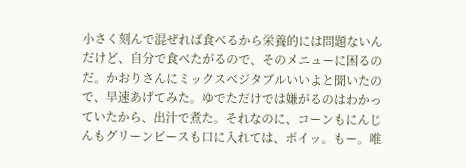小さく刻んで混ぜれば食べるから栄養的には問題ないんだけど、自分で食べたがるので、そのメニューに困るのだ。かおりさんにミックスベジタブルいいよと聞いたので、早速あげてみた。ゆでただけでは嫌がるのはわかっていたから、出汁で煮た。それなのに、コーンもにんじんもグリーンピースも口に入れては、ポイッ。もー。唯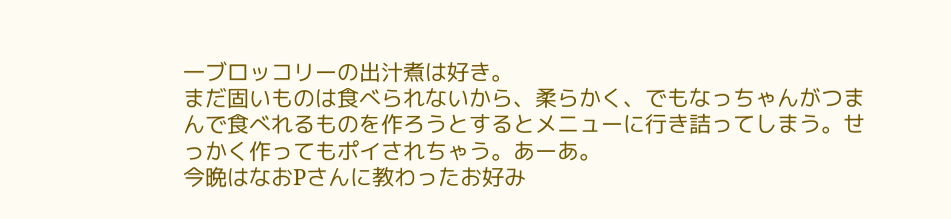一ブロッコリーの出汁煮は好き。
まだ固いものは食べられないから、柔らかく、でもなっちゃんがつまんで食べれるものを作ろうとするとメニューに行き詰ってしまう。せっかく作ってもポイされちゃう。あーあ。
今晩はなおPさんに教わったお好み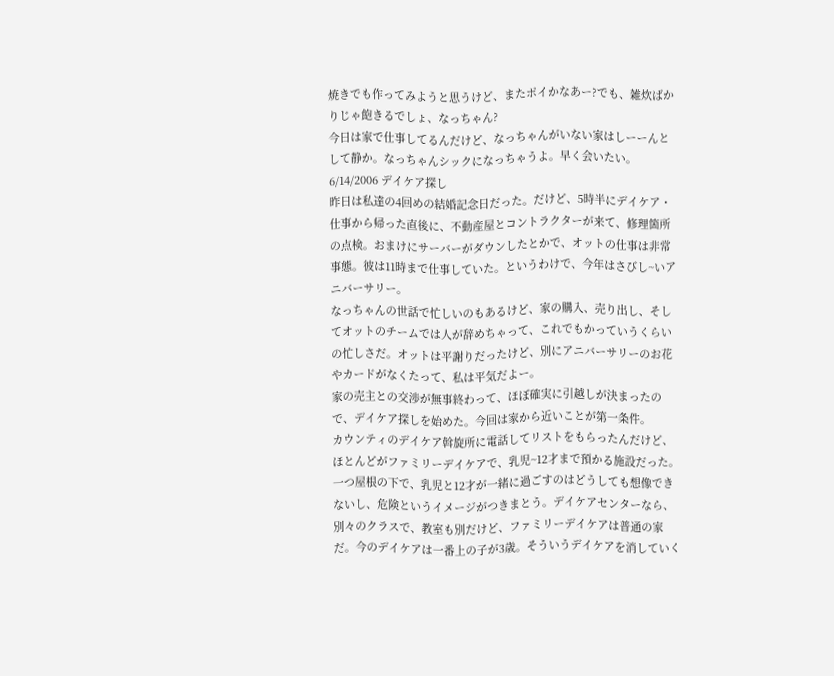焼きでも作ってみようと思うけど、またポイかなあー?でも、雑炊ばかりじゃ飽きるでしょ、なっちゃん?
今日は家で仕事してるんだけど、なっちゃんがいない家はしーーんとして静か。なっちゃんシックになっちゃうよ。早く会いたい。
6/14/2006 デイケア探し
昨日は私達の4回めの結婚記念日だった。だけど、5時半にデイケア・仕事から帰った直後に、不動産屋とコントラクターが来て、修理箇所の点検。おまけにサーバーがダウンしたとかで、オットの仕事は非常事態。彼は11時まで仕事していた。というわけで、今年はさびし~いアニバーサリー。
なっちゃんの世話で忙しいのもあるけど、家の購入、売り出し、そしてオットのチームでは人が辞めちゃって、これでもかっていうくらいの忙しさだ。オットは平謝りだったけど、別にアニバーサリーのお花やカードがなくたって、私は平気だよー。
家の売主との交渉が無事終わって、ほぼ確実に引越しが決まったので、デイケア探しを始めた。今回は家から近いことが第一条件。
カウンティのデイケア斡旋所に電話してリストをもらったんだけど、ほとんどがファミリーデイケアで、乳児~12才まで預かる施設だった。一つ屋根の下で、乳児と12才が一緒に過ごすのはどうしても想像できないし、危険というイメージがつきまとう。デイケアセンターなら、別々のクラスで、教室も別だけど、ファミリーデイケアは普通の家だ。今のデイケアは一番上の子が3歳。そういうデイケアを消していく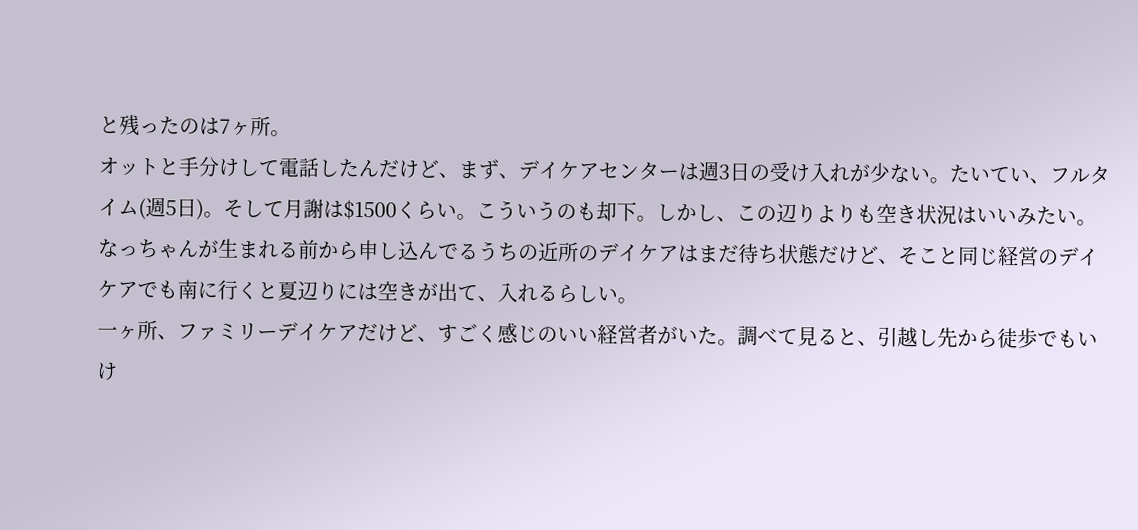と残ったのは7ヶ所。
オットと手分けして電話したんだけど、まず、デイケアセンターは週3日の受け入れが少ない。たいてい、フルタイム(週5日)。そして月謝は$1500くらい。こういうのも却下。しかし、この辺りよりも空き状況はいいみたい。なっちゃんが生まれる前から申し込んでるうちの近所のデイケアはまだ待ち状態だけど、そこと同じ経営のデイケアでも南に行くと夏辺りには空きが出て、入れるらしい。
一ヶ所、ファミリーデイケアだけど、すごく感じのいい経営者がいた。調べて見ると、引越し先から徒歩でもいけ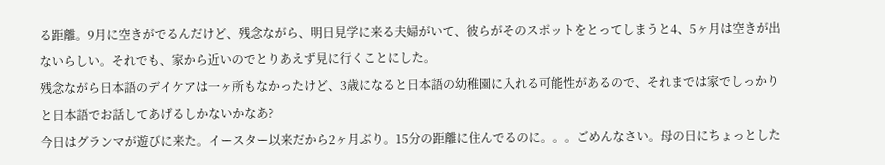る距離。9月に空きがでるんだけど、残念ながら、明日見学に来る夫婦がいて、彼らがそのスポットをとってしまうと4、5ヶ月は空きが出ないらしい。それでも、家から近いのでとりあえず見に行くことにした。
残念ながら日本語のデイケアは一ヶ所もなかったけど、3歳になると日本語の幼稚園に入れる可能性があるので、それまでは家でしっかりと日本語でお話してあげるしかないかなあ?
今日はグランマが遊びに来た。イースター以来だから2ヶ月ぶり。15分の距離に住んでるのに。。。ごめんなさい。母の日にちょっとした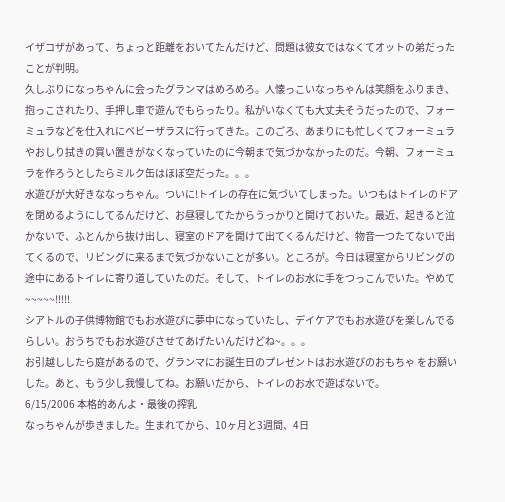イザコザがあって、ちょっと距離をおいてたんだけど、問題は彼女ではなくてオットの弟だったことが判明。
久しぶりになっちゃんに会ったグランマはめろめろ。人懐っこいなっちゃんは笑顔をふりまき、抱っこされたり、手押し車で遊んでもらったり。私がいなくても大丈夫そうだったので、フォーミュラなどを仕入れにベビーザラスに行ってきた。このごろ、あまりにも忙しくてフォーミュラやおしり拭きの買い置きがなくなっていたのに今朝まで気づかなかったのだ。今朝、フォーミュラを作ろうとしたらミルク缶はほぼ空だった。。。
水遊びが大好きななっちゃん。ついに!トイレの存在に気づいてしまった。いつもはトイレのドアを閉めるようにしてるんだけど、お昼寝してたからうっかりと開けておいた。最近、起きると泣かないで、ふとんから抜け出し、寝室のドアを開けて出てくるんだけど、物音一つたてないで出てくるので、リビングに来るまで気づかないことが多い。ところが。今日は寝室からリビングの途中にあるトイレに寄り道していたのだ。そして、トイレのお水に手をつっこんでいた。やめて~~~~~!!!!!
シアトルの子供博物館でもお水遊びに夢中になっていたし、デイケアでもお水遊びを楽しんでるらしい。おうちでもお水遊びさせてあげたいんだけどね~。。。
お引越ししたら庭があるので、グランマにお誕生日のプレゼントはお水遊びのおもちゃ をお願いした。あと、もう少し我慢してね。お願いだから、トイレのお水で遊ばないで。
6/15/2006 本格的あんよ・最後の搾乳
なっちゃんが歩きました。生まれてから、10ヶ月と3週間、4日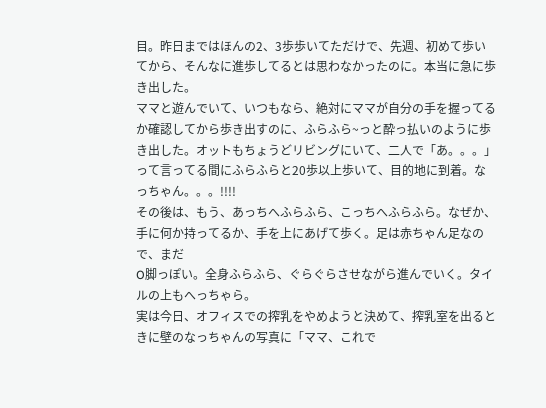目。昨日まではほんの2、3歩歩いてただけで、先週、初めて歩いてから、そんなに進歩してるとは思わなかったのに。本当に急に歩き出した。
ママと遊んでいて、いつもなら、絶対にママが自分の手を握ってるか確認してから歩き出すのに、ふらふら~っと酔っ払いのように歩き出した。オットもちょうどリビングにいて、二人で「あ。。。」って言ってる間にふらふらと20歩以上歩いて、目的地に到着。なっちゃん。。。!!!!
その後は、もう、あっちへふらふら、こっちへふらふら。なぜか、手に何か持ってるか、手を上にあげて歩く。足は赤ちゃん足なので、まだ
O脚っぽい。全身ふらふら、ぐらぐらさせながら進んでいく。タイルの上もへっちゃら。
実は今日、オフィスでの搾乳をやめようと決めて、搾乳室を出るときに壁のなっちゃんの写真に「ママ、これで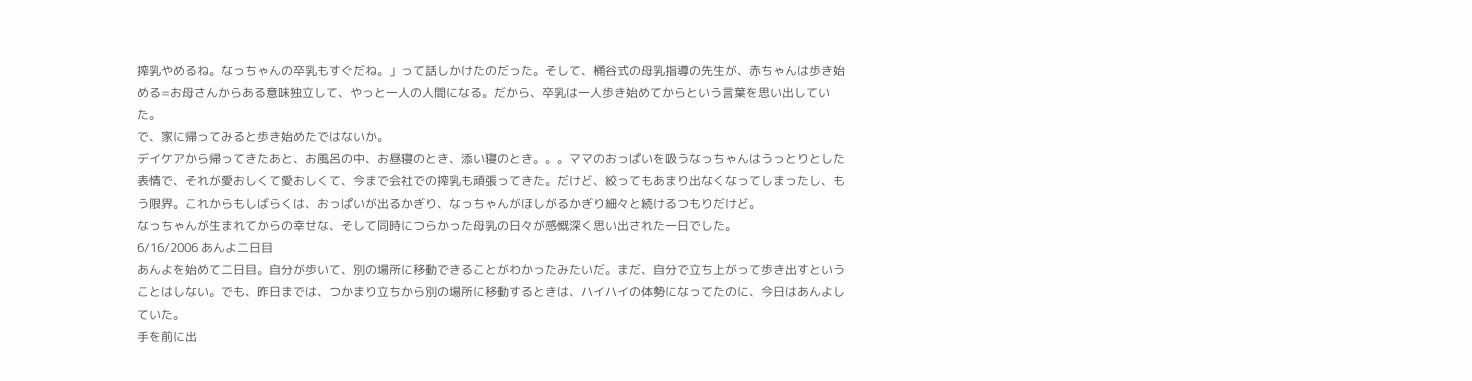搾乳やめるね。なっちゃんの卒乳もすぐだね。」って話しかけたのだった。そして、桶谷式の母乳指導の先生が、赤ちゃんは歩き始める=お母さんからある意味独立して、やっと一人の人間になる。だから、卒乳は一人歩き始めてからという言葉を思い出していた。
で、家に帰ってみると歩き始めたではないか。
デイケアから帰ってきたあと、お風呂の中、お昼寝のとき、添い寝のとき。。。ママのおっぱいを吸うなっちゃんはうっとりとした表情で、それが愛おしくて愛おしくて、今まで会社での搾乳も頑張ってきた。だけど、絞ってもあまり出なくなってしまったし、もう限界。これからもしばらくは、おっぱいが出るかぎり、なっちゃんがほしがるかぎり細々と続けるつもりだけど。
なっちゃんが生まれてからの幸せな、そして同時につらかった母乳の日々が感慨深く思い出された一日でした。
6/16/2006 あんよ二日目
あんよを始めて二日目。自分が歩いて、別の場所に移動できることがわかったみたいだ。まだ、自分で立ち上がって歩き出すということはしない。でも、昨日までは、つかまり立ちから別の場所に移動するときは、ハイハイの体勢になってたのに、今日はあんよしていた。
手を前に出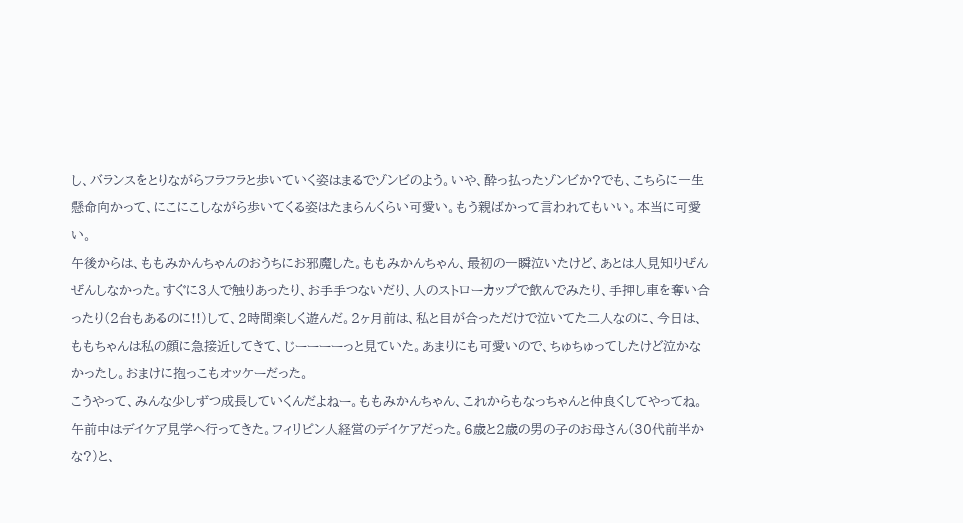し、バランスをとりながらフラフラと歩いていく姿はまるでゾンビのよう。いや、酔っ払ったゾンビか?でも、こちらに一生懸命向かって、にこにこしながら歩いてくる姿はたまらんくらい可愛い。もう親ばかって言われてもいい。本当に可愛い。
午後からは、ももみかんちゃんのおうちにお邪魔した。ももみかんちゃん、最初の一瞬泣いたけど、あとは人見知りぜんぜんしなかった。すぐに3人で触りあったり、お手手つないだり、人のストローカップで飲んでみたり、手押し車を奪い合ったり(2台もあるのに!!)して、2時間楽しく遊んだ。2ヶ月前は、私と目が合っただけで泣いてた二人なのに、今日は、ももちゃんは私の顔に急接近してきて、じーーーーっと見ていた。あまりにも可愛いので、ちゅちゅってしたけど泣かなかったし。おまけに抱っこもオッケーだった。
こうやって、みんな少しずつ成長していくんだよねー。ももみかんちゃん、これからもなっちゃんと仲良くしてやってね。
午前中はデイケア見学へ行ってきた。フィリピン人経営のデイケアだった。6歳と2歳の男の子のお母さん(30代前半かな?)と、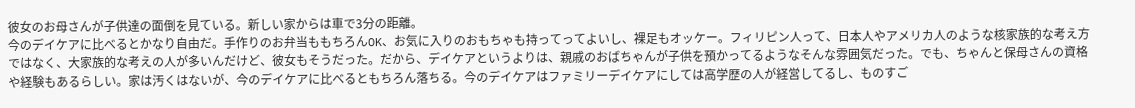彼女のお母さんが子供達の面倒を見ている。新しい家からは車で3分の距離。
今のデイケアに比べるとかなり自由だ。手作りのお弁当ももちろんOK、お気に入りのおもちゃも持ってってよいし、裸足もオッケー。フィリピン人って、日本人やアメリカ人のような核家族的な考え方ではなく、大家族的な考えの人が多いんだけど、彼女もそうだった。だから、デイケアというよりは、親戚のおばちゃんが子供を預かってるようなそんな雰囲気だった。でも、ちゃんと保母さんの資格や経験もあるらしい。家は汚くはないが、今のデイケアに比べるともちろん落ちる。今のデイケアはファミリーデイケアにしては高学歴の人が経営してるし、ものすご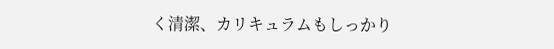く清潔、カリキュラムもしっかり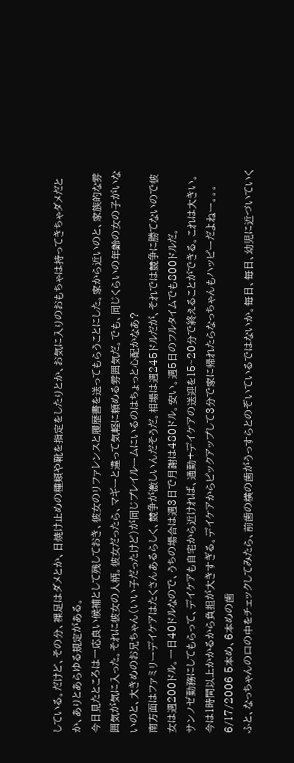している。だけど、その分、裸足はダメとか、日焼け止めの種類や靴を指定をしたりとか、お気に入りのおもちゃは持ってきちゃダメだとか、ありとあらゆる規定がある。
今日見たところは一応良い候補として残しておき、彼女のリファレンスと履歴書を送ってもらうことにした。家から近いのと、家族的な雰囲気が気に入った。それに彼女の人柄。彼女だったら、マギーと違って気軽に頼める雰囲気だ。でも、同じくらいの年齢の女の子がいないのと、大きめのお兄ちゃん(いい子だったけど)が同じプレイルームにいるのはちょっと心配かなあ?
南方面はファミリーデイケアはたくさんあるらしく、競争が激しいんだそうだ。相場は週245ドルだが、それでは競争に勝てないので彼女は週200ドル。一日40ドルなので、うちの場合は週3日で月謝は480ドル。安い。週5日のフルタイムでも800ドルだ。
サンノゼ勤務にしてもらって、デイケアも自宅から近ければ、通勤+デイケアの送迎を15~20分で終えることができる。これは大きい。今は1時間以上かかるから負担が大きすぎる。デイケアからピックアップして3分で家に帰れたらなっちゃんもハッピーだよねー。。。
6/17/2006 5本め、6本めの歯
ふと、なっちゃんの口の中をチェックしてみたら、前歯の横の歯がうっすらとのぞいているではないか。毎日、毎日、幼児に近づいていく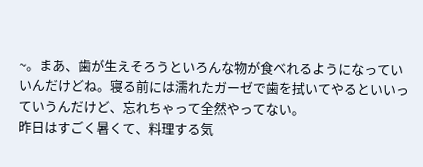~。まあ、歯が生えそろうといろんな物が食べれるようになっていいんだけどね。寝る前には濡れたガーゼで歯を拭いてやるといいっていうんだけど、忘れちゃって全然やってない。
昨日はすごく暑くて、料理する気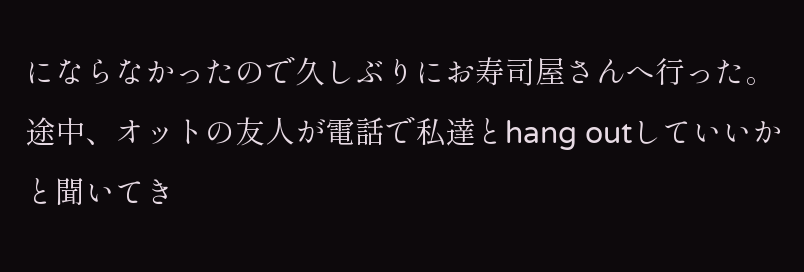にならなかったので久しぶりにお寿司屋さんへ行った。途中、オットの友人が電話で私達とhang outしていいかと聞いてき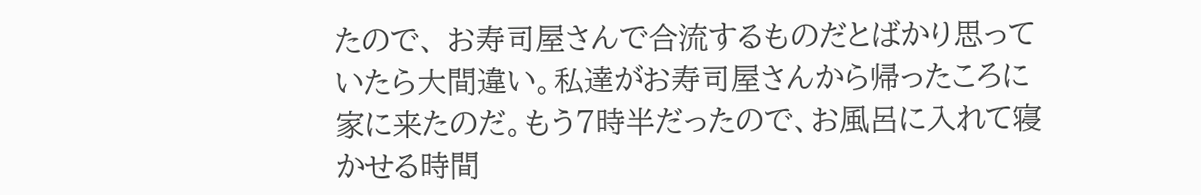たので、 お寿司屋さんで合流するものだとばかり思っていたら大間違い。私達がお寿司屋さんから帰ったころに家に来たのだ。もう7時半だったので、お風呂に入れて寝かせる時間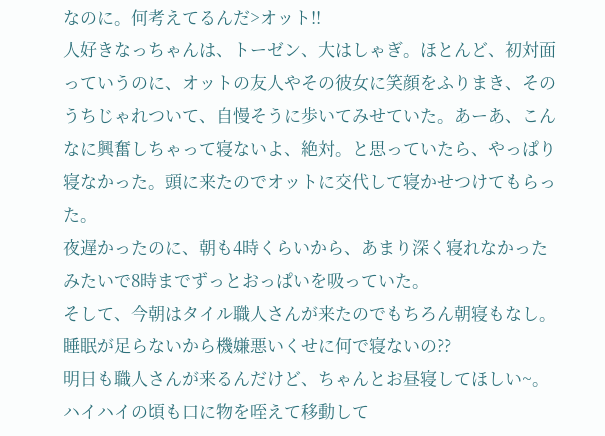なのに。何考えてるんだ>オット!!
人好きなっちゃんは、トーゼン、大はしゃぎ。ほとんど、初対面っていうのに、オットの友人やその彼女に笑顔をふりまき、そのうちじゃれついて、自慢そうに歩いてみせていた。あーあ、こんなに興奮しちゃって寝ないよ、絶対。と思っていたら、やっぱり寝なかった。頭に来たのでオットに交代して寝かせつけてもらった。
夜遅かったのに、朝も4時くらいから、あまり深く寝れなかったみたいで8時までずっとおっぱいを吸っていた。
そして、今朝はタイル職人さんが来たのでもちろん朝寝もなし。睡眠が足らないから機嫌悪いくせに何で寝ないの??
明日も職人さんが来るんだけど、ちゃんとお昼寝してほしい~。
ハイハイの頃も口に物を咥えて移動して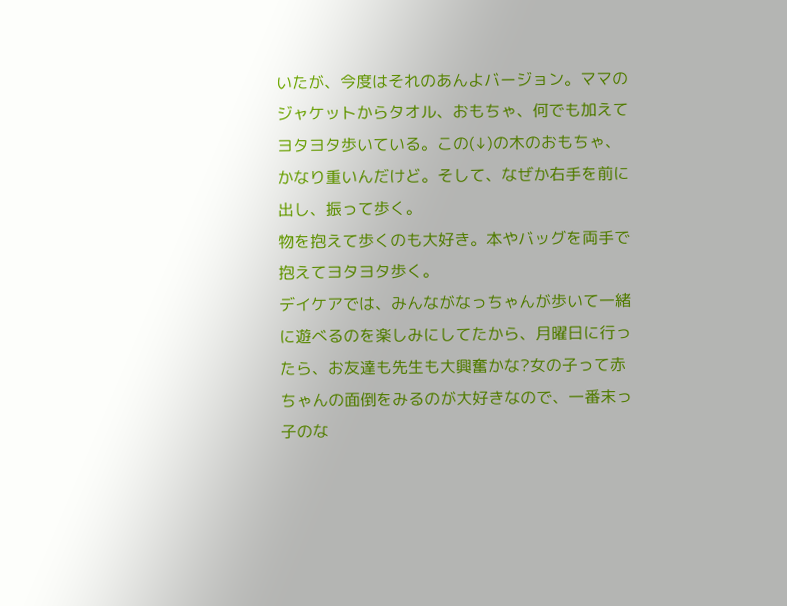いたが、今度はそれのあんよバージョン。ママのジャケットからタオル、おもちゃ、何でも加えてヨタヨタ歩いている。この(↓)の木のおもちゃ、かなり重いんだけど。そして、なぜか右手を前に出し、振って歩く。
物を抱えて歩くのも大好き。本やバッグを両手で抱えてヨタヨタ歩く。
デイケアでは、みんながなっちゃんが歩いて一緒に遊べるのを楽しみにしてたから、月曜日に行ったら、お友達も先生も大興奮かな?女の子って赤ちゃんの面倒をみるのが大好きなので、一番末っ子のな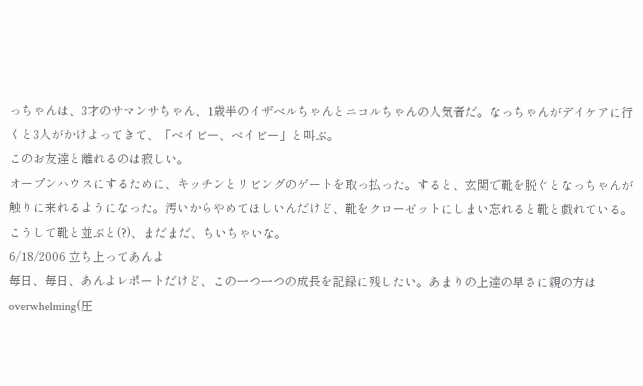っちゃんは、3才のサマンサちゃん、1歳半のイザベルちゃんとニコルちゃんの人気者だ。なっちゃんがデイケアに行くと3人がかけよってきて、「ベイビー、ベイビー」と叫ぶ。
このお友達と離れるのは寂しい。
オープンハウスにするために、キッチンとリビングのゲートを取っ払った。すると、玄関で靴を脱ぐとなっちゃんが触りに来れるようになった。汚いからやめてほしいんだけど、靴をクローゼットにしまい忘れると靴と戯れている。こうして靴と並ぶと(?)、まだまだ、ちいちゃいな。
6/18/2006 立ち上ってあんよ
毎日、毎日、あんよレポートだけど、この一つ一つの成長を記録に残したい。あまりの上達の早さに親の方はoverwhelming(圧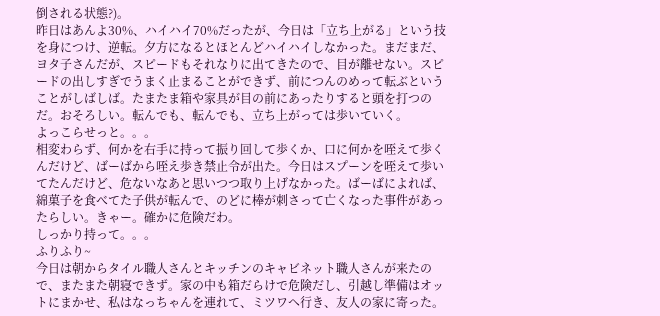倒される状態?)。
昨日はあんよ30%、ハイハイ70%だったが、今日は「立ち上がる」という技を身につけ、逆転。夕方になるとほとんどハイハイしなかった。まだまだ、ヨタ子さんだが、スピードもそれなりに出てきたので、目が離せない。スピードの出しすぎでうまく止まることができず、前につんのめって転ぶということがしばしば。たまたま箱や家具が目の前にあったりすると頭を打つのだ。おそろしい。転んでも、転んでも、立ち上がっては歩いていく。
よっこらせっと。。。
相変わらず、何かを右手に持って振り回して歩くか、口に何かを咥えて歩くんだけど、ばーばから咥え歩き禁止令が出た。今日はスプーンを咥えて歩いてたんだけど、危ないなあと思いつつ取り上げなかった。ばーばによれば、綿菓子を食べてた子供が転んで、のどに棒が刺さって亡くなった事件があったらしい。きゃー。確かに危険だわ。
しっかり持って。。。
ふりふり~
今日は朝からタイル職人さんとキッチンのキャビネット職人さんが来たので、またまた朝寝できず。家の中も箱だらけで危険だし、引越し準備はオットにまかせ、私はなっちゃんを連れて、ミツワへ行き、友人の家に寄った。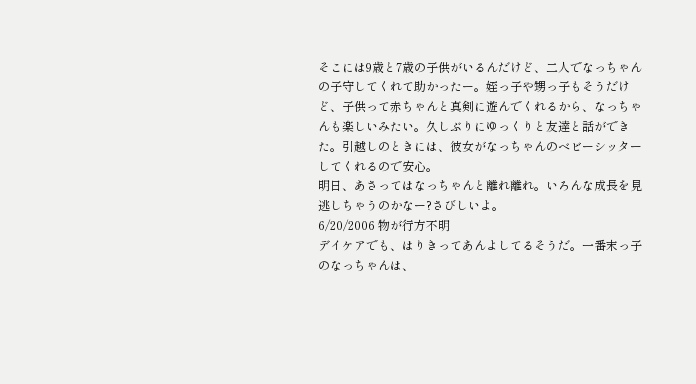そこには9歳と7歳の子供がいるんだけど、二人でなっちゃんの子守してくれて助かったー。姪っ子や甥っ子もそうだけど、子供って赤ちゃんと真剣に遊んでくれるから、なっちゃんも楽しいみたい。久しぶりにゆっくりと友達と話ができた。引越しのときには、彼女がなっちゃんのベビーシッターしてくれるので安心。
明日、あさってはなっちゃんと離れ離れ。いろんな成長を見逃しちゃうのかなー?さびしいよ。
6/20/2006 物が行方不明
デイケアでも、はりきってあんよしてるそうだ。一番末っ子のなっちゃんは、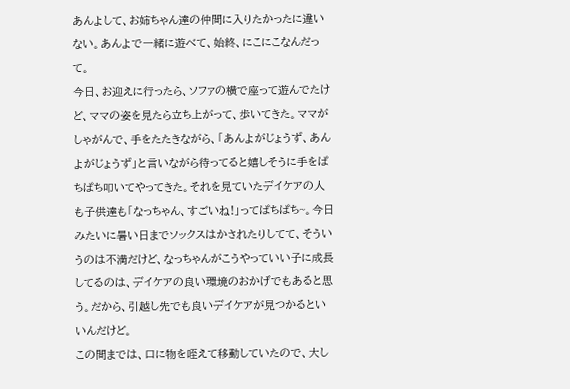あんよして、お姉ちゃん達の仲間に入りたかったに違いない。あんよで一緒に遊べて、始終、にこにこなんだって。
今日、お迎えに行ったら、ソファの横で座って遊んでたけど、ママの姿を見たら立ち上がって、歩いてきた。ママがしゃがんで、手をたたきながら、「あんよがじょうず、あんよがじょうず」と言いながら待ってると嬉しそうに手をぱちぱち叩いてやってきた。それを見ていたデイケアの人も子供達も「なっちゃん、すごいね!」ってぱちぱち~。今日みたいに暑い日までソックスはかされたりしてて、そういうのは不満だけど、なっちゃんがこうやっていい子に成長してるのは、デイケアの良い環境のおかげでもあると思う。だから、引越し先でも良いデイケアが見つかるといいんだけど。
この間までは、口に物を咥えて移動していたので、大し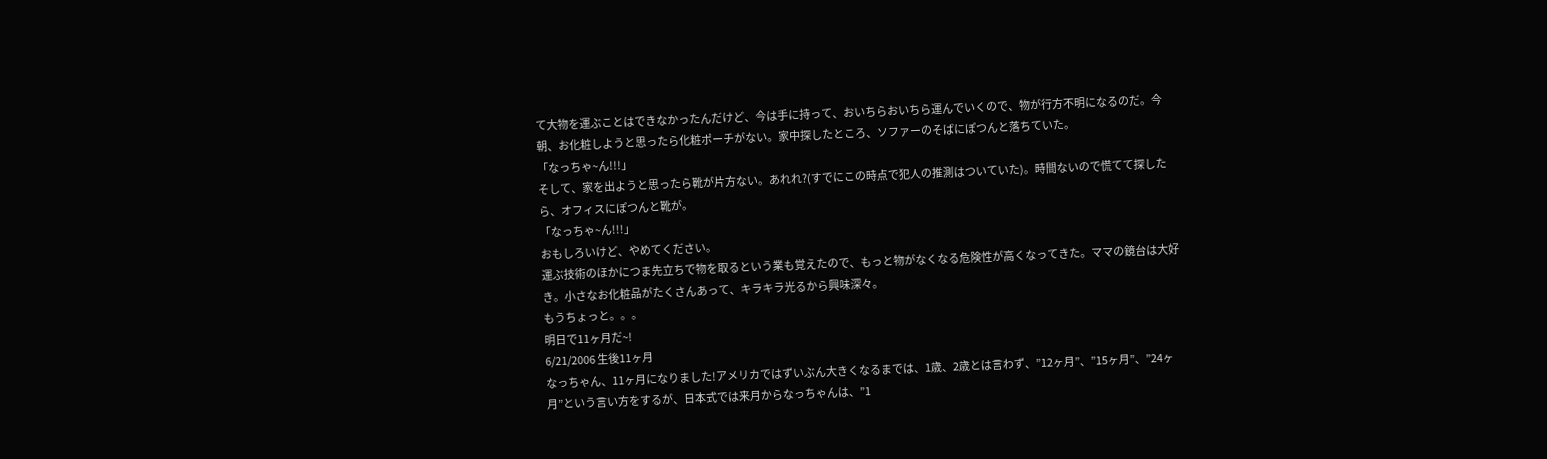て大物を運ぶことはできなかったんだけど、今は手に持って、おいちらおいちら運んでいくので、物が行方不明になるのだ。今朝、お化粧しようと思ったら化粧ポーチがない。家中探したところ、ソファーのそばにぽつんと落ちていた。
「なっちゃ~ん!!!」
そして、家を出ようと思ったら靴が片方ない。あれれ?(すでにこの時点で犯人の推測はついていた)。時間ないので慌てて探したら、オフィスにぽつんと靴が。
「なっちゃ~ん!!!」
おもしろいけど、やめてください。
運ぶ技術のほかにつま先立ちで物を取るという業も覚えたので、もっと物がなくなる危険性が高くなってきた。ママの鏡台は大好き。小さなお化粧品がたくさんあって、キラキラ光るから興味深々。
もうちょっと。。。
明日で11ヶ月だ~!
6/21/2006 生後11ヶ月
なっちゃん、11ヶ月になりました!アメリカではずいぶん大きくなるまでは、1歳、2歳とは言わず、”12ヶ月”、”15ヶ月”、”24ヶ月”という言い方をするが、日本式では来月からなっちゃんは、”1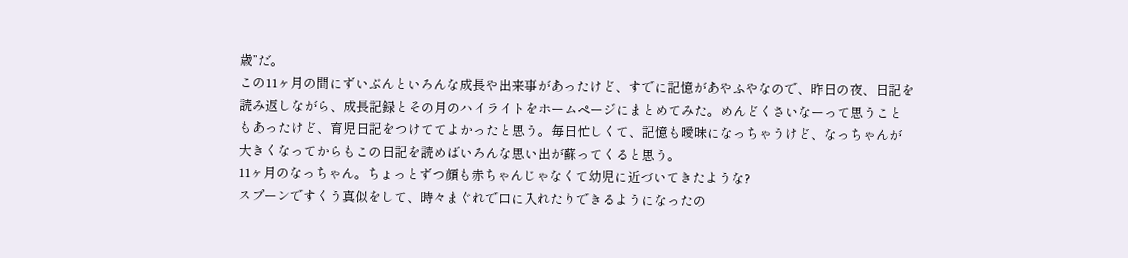歳”だ。
この11ヶ月の間にずいぶんといろんな成長や出来事があったけど、すでに記憶があやふやなので、昨日の夜、日記を読み返しながら、成長記録とその月のハイライトをホームページにまとめてみた。めんどくさいなーって思うこともあったけど、育児日記をつけててよかったと思う。毎日忙しくて、記憶も曖昧になっちゃうけど、なっちゃんが大きくなってからもこの日記を読めばいろんな思い出が蘇ってくると思う。
11ヶ月のなっちゃん。ちょっとずつ顔も赤ちゃんじゃなくて幼児に近づいてきたような?
スプーンですくう真似をして、時々まぐれで口に入れたりできるようになったの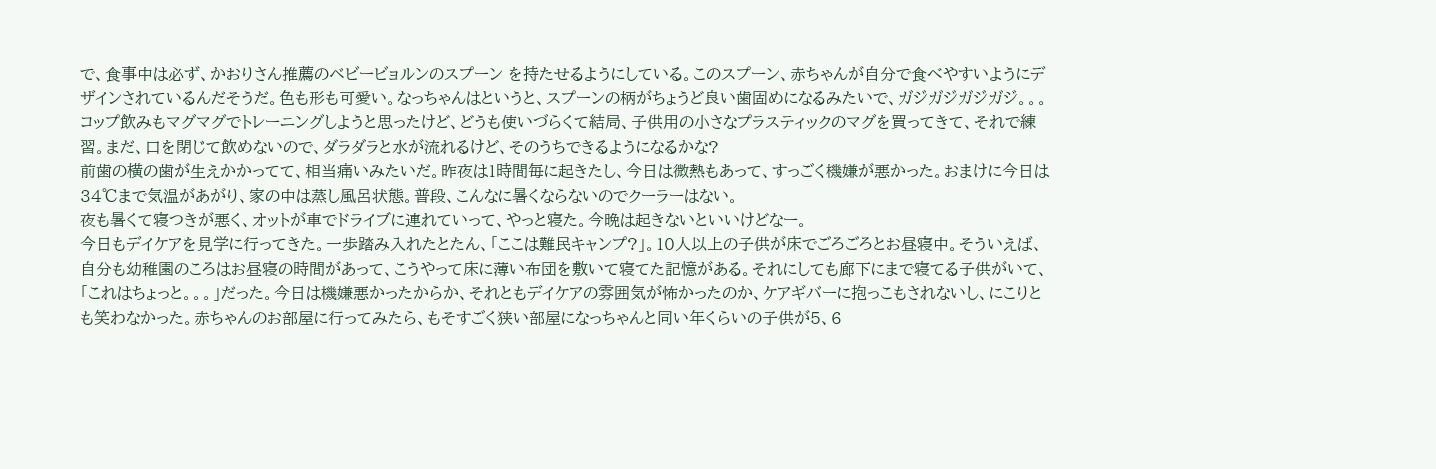で、食事中は必ず、かおりさん推薦のベビービョルンのスプーン を持たせるようにしている。このスプーン、赤ちゃんが自分で食べやすいようにデザインされているんだそうだ。色も形も可愛い。なっちゃんはというと、スプーンの柄がちょうど良い歯固めになるみたいで、ガジガジガジガジ。。。
コップ飲みもマグマグでトレーニングしようと思ったけど、どうも使いづらくて結局、子供用の小さなプラスティックのマグを買ってきて、それで練習。まだ、口を閉じて飲めないので、ダラダラと水が流れるけど、そのうちできるようになるかな?
前歯の横の歯が生えかかってて、相当痛いみたいだ。昨夜は1時間毎に起きたし、今日は微熱もあって、すっごく機嫌が悪かった。おまけに今日は34℃まで気温があがり、家の中は蒸し風呂状態。普段、こんなに暑くならないのでクーラーはない。
夜も暑くて寝つきが悪く、オットが車でドライブに連れていって、やっと寝た。今晩は起きないといいけどなー。
今日もデイケアを見学に行ってきた。一歩踏み入れたとたん、「ここは難民キャンプ?」。10人以上の子供が床でごろごろとお昼寝中。そういえば、自分も幼稚園のころはお昼寝の時間があって、こうやって床に薄い布団を敷いて寝てた記憶がある。それにしても廊下にまで寝てる子供がいて、「これはちょっと。。。」だった。今日は機嫌悪かったからか、それともデイケアの雰囲気が怖かったのか、ケアギバーに抱っこもされないし、にこりとも笑わなかった。赤ちゃんのお部屋に行ってみたら、もそすごく狭い部屋になっちゃんと同い年くらいの子供が5、6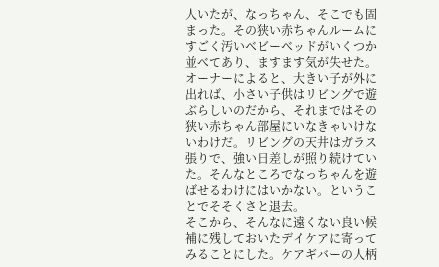人いたが、なっちゃん、そこでも固まった。その狭い赤ちゃんルームにすごく汚いベビーベッドがいくつか並べてあり、ますます気が失せた。
オーナーによると、大きい子が外に出れば、小さい子供はリビングで遊ぶらしいのだから、それまではその狭い赤ちゃん部屋にいなきゃいけないわけだ。リビングの天井はガラス張りで、強い日差しが照り続けていた。そんなところでなっちゃんを遊ばせるわけにはいかない。ということでそそくさと退去。
そこから、そんなに遠くない良い候補に残しておいたデイケアに寄ってみることにした。ケアギバーの人柄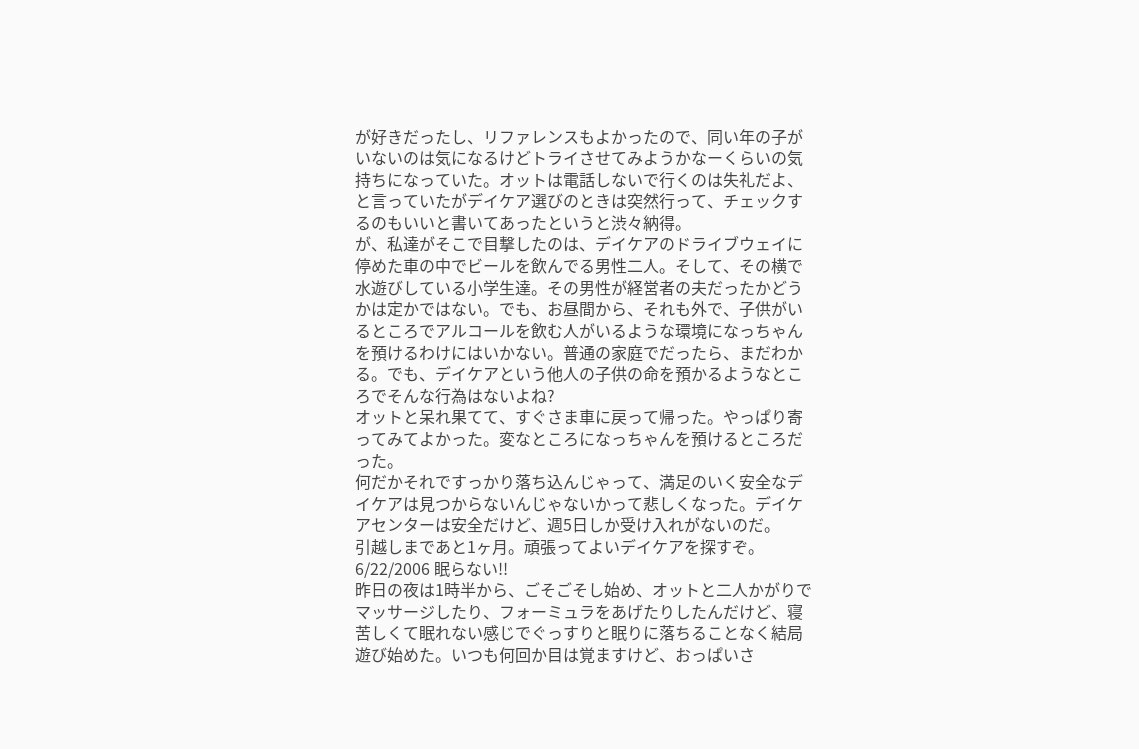が好きだったし、リファレンスもよかったので、同い年の子がいないのは気になるけどトライさせてみようかなーくらいの気持ちになっていた。オットは電話しないで行くのは失礼だよ、と言っていたがデイケア選びのときは突然行って、チェックするのもいいと書いてあったというと渋々納得。
が、私達がそこで目撃したのは、デイケアのドライブウェイに停めた車の中でビールを飲んでる男性二人。そして、その横で水遊びしている小学生達。その男性が経営者の夫だったかどうかは定かではない。でも、お昼間から、それも外で、子供がいるところでアルコールを飲む人がいるような環境になっちゃんを預けるわけにはいかない。普通の家庭でだったら、まだわかる。でも、デイケアという他人の子供の命を預かるようなところでそんな行為はないよね?
オットと呆れ果てて、すぐさま車に戻って帰った。やっぱり寄ってみてよかった。変なところになっちゃんを預けるところだった。
何だかそれですっかり落ち込んじゃって、満足のいく安全なデイケアは見つからないんじゃないかって悲しくなった。デイケアセンターは安全だけど、週5日しか受け入れがないのだ。
引越しまであと1ヶ月。頑張ってよいデイケアを探すぞ。
6/22/2006 眠らない!!
昨日の夜は1時半から、ごそごそし始め、オットと二人かがりでマッサージしたり、フォーミュラをあげたりしたんだけど、寝苦しくて眠れない感じでぐっすりと眠りに落ちることなく結局遊び始めた。いつも何回か目は覚ますけど、おっぱいさ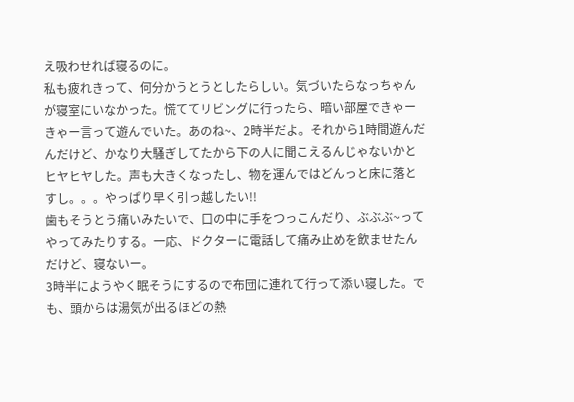え吸わせれば寝るのに。
私も疲れきって、何分かうとうとしたらしい。気づいたらなっちゃんが寝室にいなかった。慌ててリビングに行ったら、暗い部屋できゃーきゃー言って遊んでいた。あのね~、2時半だよ。それから1時間遊んだんだけど、かなり大騒ぎしてたから下の人に聞こえるんじゃないかとヒヤヒヤした。声も大きくなったし、物を運んではどんっと床に落とすし。。。やっぱり早く引っ越したい!!
歯もそうとう痛いみたいで、口の中に手をつっこんだり、ぶぶぶ~ってやってみたりする。一応、ドクターに電話して痛み止めを飲ませたんだけど、寝ないー。
3時半にようやく眠そうにするので布団に連れて行って添い寝した。でも、頭からは湯気が出るほどの熱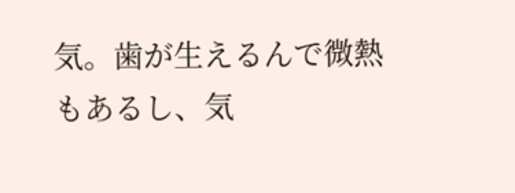気。歯が生えるんで微熱もあるし、気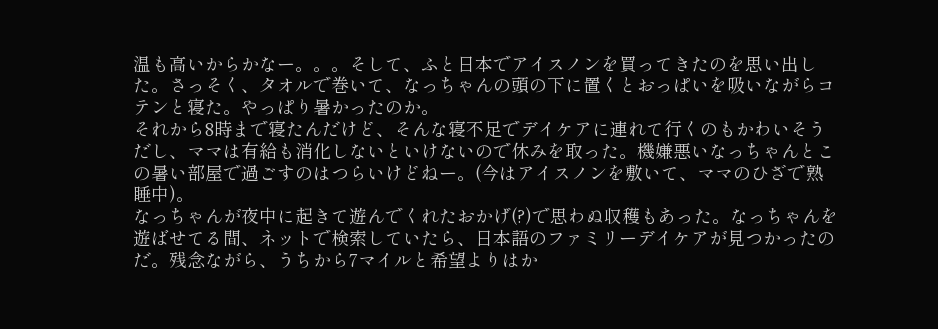温も高いからかなー。。。そして、ふと日本でアイスノンを買ってきたのを思い出した。さっそく、タオルで巻いて、なっちゃんの頭の下に置くとおっぱいを吸いながらコテンと寝た。やっぱり暑かったのか。
それから8時まで寝たんだけど、そんな寝不足でデイケアに連れて行くのもかわいそうだし、ママは有給も消化しないといけないので休みを取った。機嫌悪いなっちゃんとこの暑い部屋で過ごすのはつらいけどねー。(今はアイスノンを敷いて、ママのひざで熟睡中)。
なっちゃんが夜中に起きて遊んでくれたおかげ(?)で思わぬ収穫もあった。なっちゃんを遊ばせてる間、ネットで検索していたら、日本語のファミリーデイケアが見つかったのだ。残念ながら、うちから7マイルと希望よりはか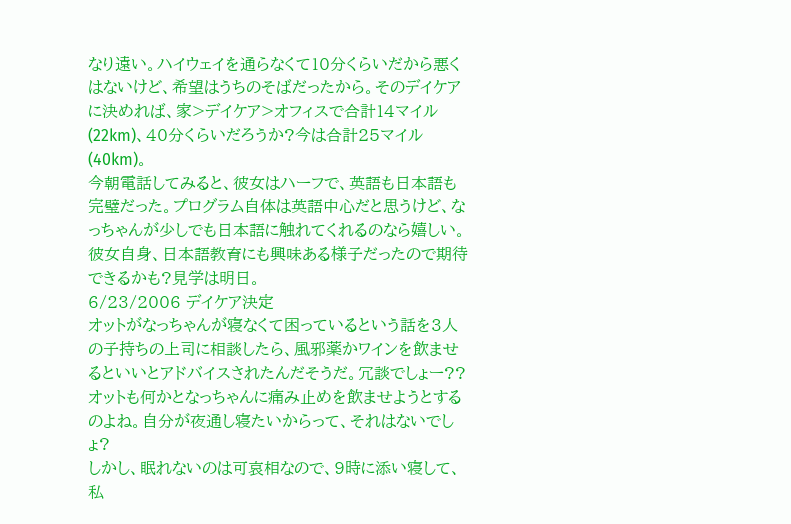なり遠い。ハイウェイを通らなくて10分くらいだから悪くはないけど、希望はうちのそばだったから。そのデイケアに決めれば、家>デイケア>オフィスで合計14マイル(22km)、40分くらいだろうか?今は合計25マイル(40km)。
今朝電話してみると、彼女はハーフで、英語も日本語も完璧だった。プログラム自体は英語中心だと思うけど、なっちゃんが少しでも日本語に触れてくれるのなら嬉しい。彼女自身、日本語教育にも興味ある様子だったので期待できるかも?見学は明日。
6/23/2006 デイケア決定
オットがなっちゃんが寝なくて困っているという話を3人の子持ちの上司に相談したら、風邪薬かワインを飲ませるといいとアドバイスされたんだそうだ。冗談でしょー??オットも何かとなっちゃんに痛み止めを飲ませようとするのよね。自分が夜通し寝たいからって、それはないでしょ?
しかし、眠れないのは可哀相なので、9時に添い寝して、私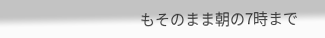もそのまま朝の7時まで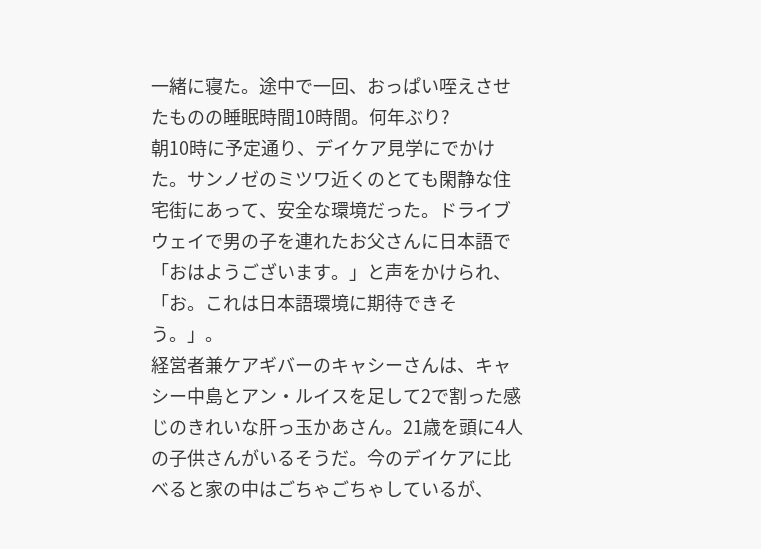一緒に寝た。途中で一回、おっぱい咥えさせたものの睡眠時間10時間。何年ぶり?
朝10時に予定通り、デイケア見学にでかけた。サンノゼのミツワ近くのとても閑静な住宅街にあって、安全な環境だった。ドライブウェイで男の子を連れたお父さんに日本語で「おはようございます。」と声をかけられ、「お。これは日本語環境に期待できそう。」。
経営者兼ケアギバーのキャシーさんは、キャシー中島とアン・ルイスを足して2で割った感じのきれいな肝っ玉かあさん。21歳を頭に4人の子供さんがいるそうだ。今のデイケアに比べると家の中はごちゃごちゃしているが、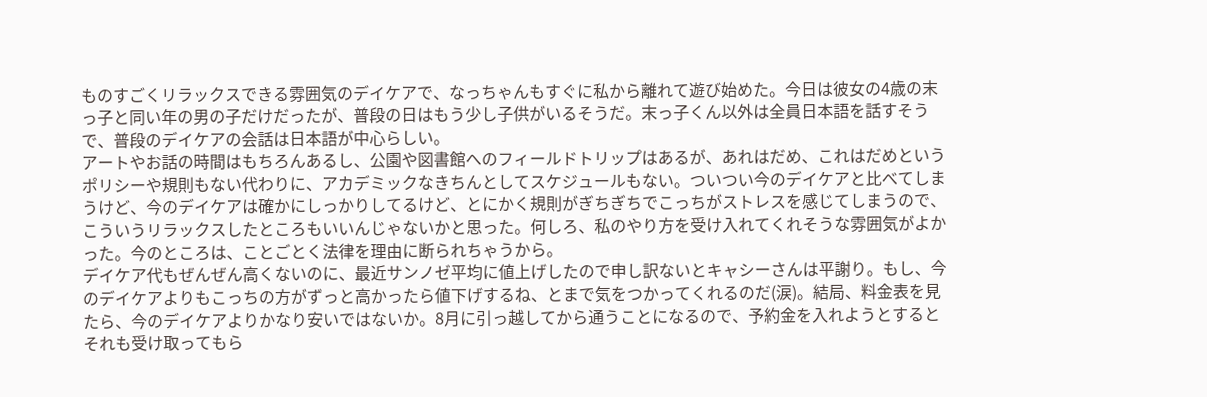ものすごくリラックスできる雰囲気のデイケアで、なっちゃんもすぐに私から離れて遊び始めた。今日は彼女の4歳の末っ子と同い年の男の子だけだったが、普段の日はもう少し子供がいるそうだ。末っ子くん以外は全員日本語を話すそうで、普段のデイケアの会話は日本語が中心らしい。
アートやお話の時間はもちろんあるし、公園や図書館へのフィールドトリップはあるが、あれはだめ、これはだめというポリシーや規則もない代わりに、アカデミックなきちんとしてスケジュールもない。ついつい今のデイケアと比べてしまうけど、今のデイケアは確かにしっかりしてるけど、とにかく規則がぎちぎちでこっちがストレスを感じてしまうので、こういうリラックスしたところもいいんじゃないかと思った。何しろ、私のやり方を受け入れてくれそうな雰囲気がよかった。今のところは、ことごとく法律を理由に断られちゃうから。
デイケア代もぜんぜん高くないのに、最近サンノゼ平均に値上げしたので申し訳ないとキャシーさんは平謝り。もし、今のデイケアよりもこっちの方がずっと高かったら値下げするね、とまで気をつかってくれるのだ(涙)。結局、料金表を見たら、今のデイケアよりかなり安いではないか。8月に引っ越してから通うことになるので、予約金を入れようとするとそれも受け取ってもら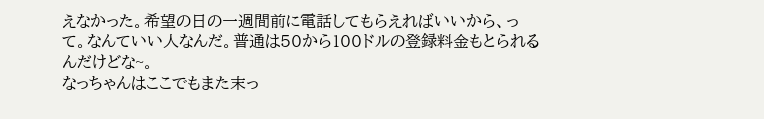えなかった。希望の日の一週間前に電話してもらえればいいから、って。なんていい人なんだ。普通は50から100ドルの登録料金もとられるんだけどな~。
なっちゃんはここでもまた末っ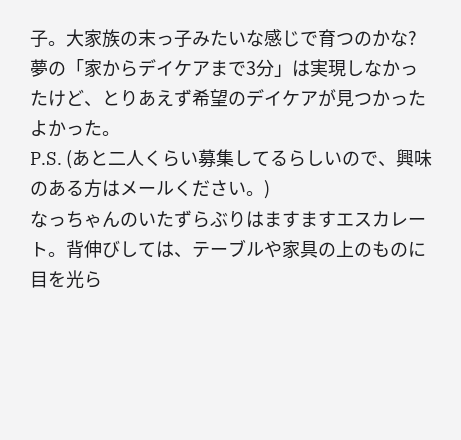子。大家族の末っ子みたいな感じで育つのかな?
夢の「家からデイケアまで3分」は実現しなかったけど、とりあえず希望のデイケアが見つかったよかった。
P.S. (あと二人くらい募集してるらしいので、興味のある方はメールください。)
なっちゃんのいたずらぶりはますますエスカレート。背伸びしては、テーブルや家具の上のものに目を光ら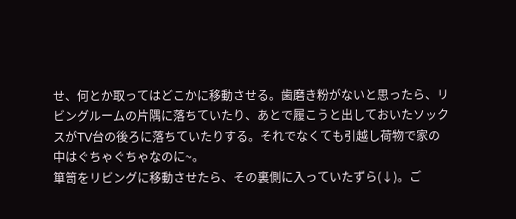せ、何とか取ってはどこかに移動させる。歯磨き粉がないと思ったら、リビングルームの片隅に落ちていたり、あとで履こうと出しておいたソックスがTV台の後ろに落ちていたりする。それでなくても引越し荷物で家の中はぐちゃぐちゃなのに~。
箪笥をリビングに移動させたら、その裏側に入っていたずら(↓)。ご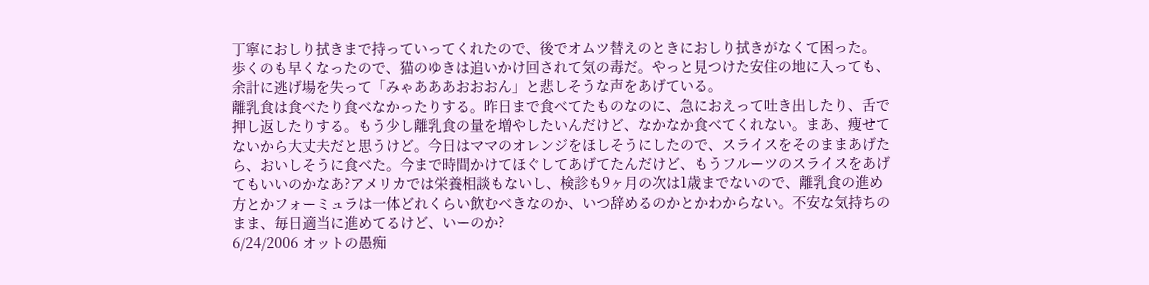丁寧におしり拭きまで持っていってくれたので、後でオムツ替えのときにおしり拭きがなくて困った。
歩くのも早くなったので、猫のゆきは追いかけ回されて気の毒だ。やっと見つけた安住の地に入っても、余計に逃げ場を失って「みゃあああおおおん」と悲しそうな声をあげている。
離乳食は食べたり食べなかったりする。昨日まで食べてたものなのに、急におえって吐き出したり、舌で押し返したりする。もう少し離乳食の量を増やしたいんだけど、なかなか食べてくれない。まあ、痩せてないから大丈夫だと思うけど。今日はママのオレンジをほしそうにしたので、スライスをそのままあげたら、おいしそうに食べた。今まで時間かけてほぐしてあげてたんだけど、もうフルーツのスライスをあげてもいいのかなあ?アメリカでは栄養相談もないし、検診も9ヶ月の次は1歳までないので、離乳食の進め方とかフォーミュラは一体どれくらい飲むべきなのか、いつ辞めるのかとかわからない。不安な気持ちのまま、毎日適当に進めてるけど、いーのか?
6/24/2006 オットの愚痴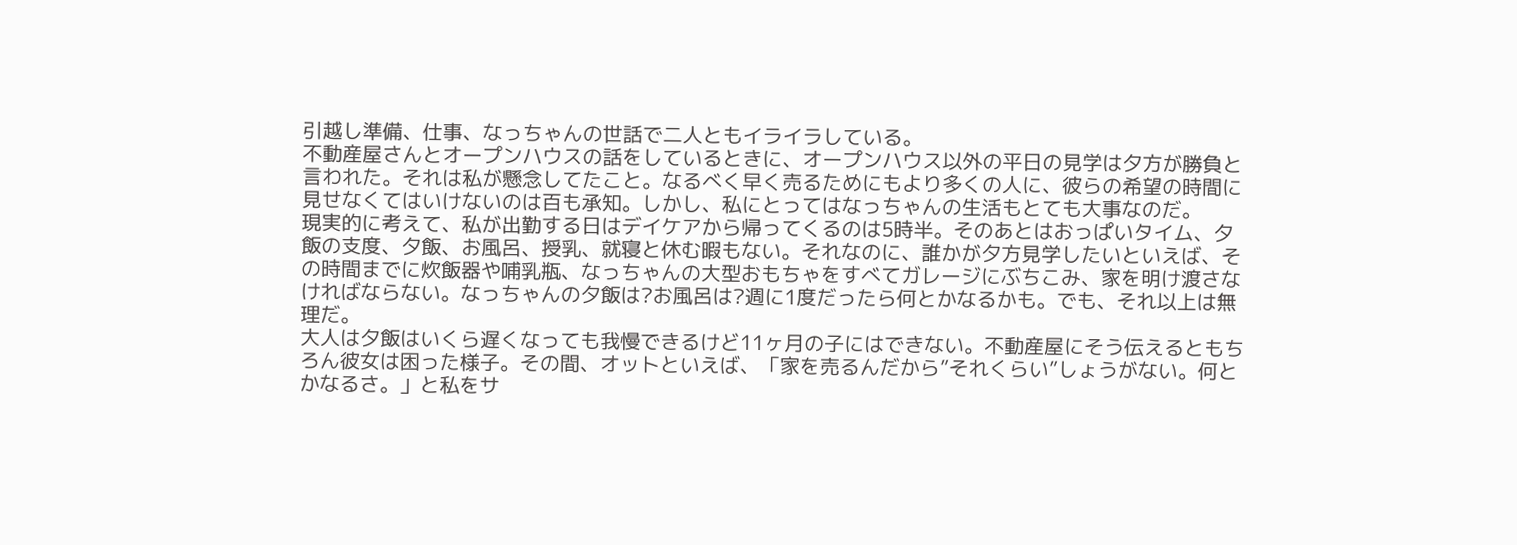引越し準備、仕事、なっちゃんの世話で二人ともイライラしている。
不動産屋さんとオープンハウスの話をしているときに、オープンハウス以外の平日の見学は夕方が勝負と言われた。それは私が懸念してたこと。なるべく早く売るためにもより多くの人に、彼らの希望の時間に見せなくてはいけないのは百も承知。しかし、私にとってはなっちゃんの生活もとても大事なのだ。
現実的に考えて、私が出勤する日はデイケアから帰ってくるのは5時半。そのあとはおっぱいタイム、夕飯の支度、夕飯、お風呂、授乳、就寝と休む暇もない。それなのに、誰かが夕方見学したいといえば、その時間までに炊飯器や哺乳瓶、なっちゃんの大型おもちゃをすべてガレージにぶちこみ、家を明け渡さなければならない。なっちゃんの夕飯は?お風呂は?週に1度だったら何とかなるかも。でも、それ以上は無理だ。
大人は夕飯はいくら遅くなっても我慢できるけど11ヶ月の子にはできない。不動産屋にそう伝えるともちろん彼女は困った様子。その間、オットといえば、「家を売るんだから”それくらい”しょうがない。何とかなるさ。」と私をサ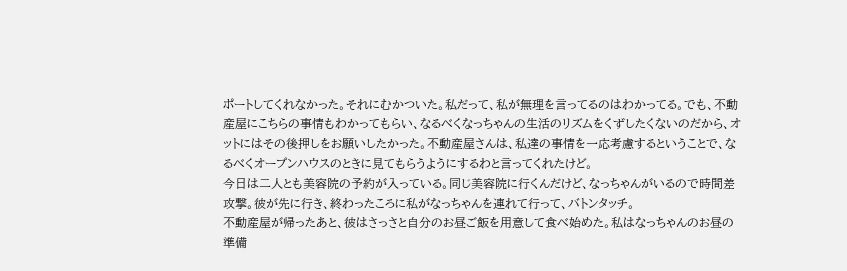ポートしてくれなかった。それにむかついた。私だって、私が無理を言ってるのはわかってる。でも、不動産屋にこちらの事情もわかってもらい、なるべくなっちゃんの生活のリズムをくずしたくないのだから、オットにはその後押しをお願いしたかった。不動産屋さんは、私達の事情を一応考慮するということで、なるべくオープンハウスのときに見てもらうようにするわと言ってくれたけど。
今日は二人とも美容院の予約が入っている。同じ美容院に行くんだけど、なっちゃんがいるので時間差攻撃。彼が先に行き、終わったころに私がなっちゃんを連れて行って、バトンタッチ。
不動産屋が帰ったあと、彼はさっさと自分のお昼ご飯を用意して食べ始めた。私はなっちゃんのお昼の準備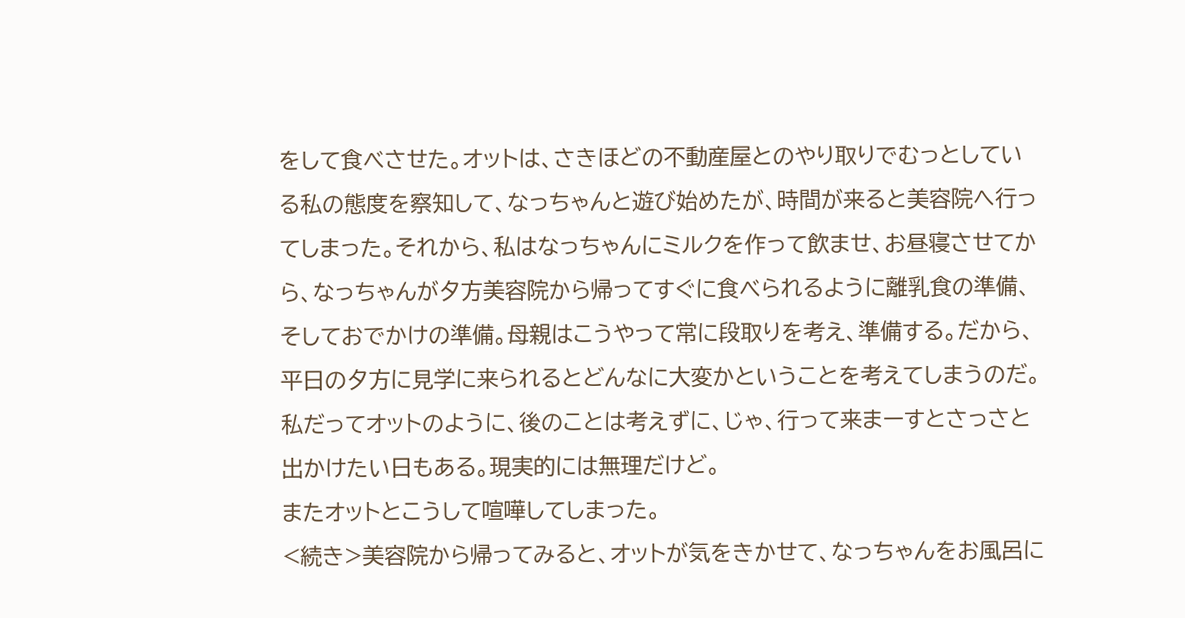をして食べさせた。オットは、さきほどの不動産屋とのやり取りでむっとしている私の態度を察知して、なっちゃんと遊び始めたが、時間が来ると美容院へ行ってしまった。それから、私はなっちゃんにミルクを作って飲ませ、お昼寝させてから、なっちゃんが夕方美容院から帰ってすぐに食べられるように離乳食の準備、そしておでかけの準備。母親はこうやって常に段取りを考え、準備する。だから、平日の夕方に見学に来られるとどんなに大変かということを考えてしまうのだ。私だってオットのように、後のことは考えずに、じゃ、行って来まーすとさっさと出かけたい日もある。現実的には無理だけど。
またオットとこうして喧嘩してしまった。
<続き>美容院から帰ってみると、オットが気をきかせて、なっちゃんをお風呂に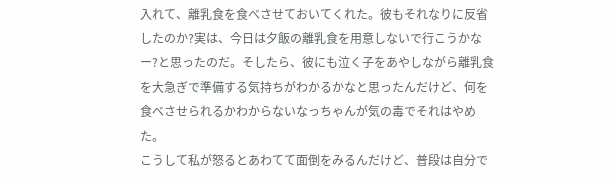入れて、離乳食を食べさせておいてくれた。彼もそれなりに反省したのか?実は、今日は夕飯の離乳食を用意しないで行こうかなー?と思ったのだ。そしたら、彼にも泣く子をあやしながら離乳食を大急ぎで準備する気持ちがわかるかなと思ったんだけど、何を食べさせられるかわからないなっちゃんが気の毒でそれはやめた。
こうして私が怒るとあわてて面倒をみるんだけど、普段は自分で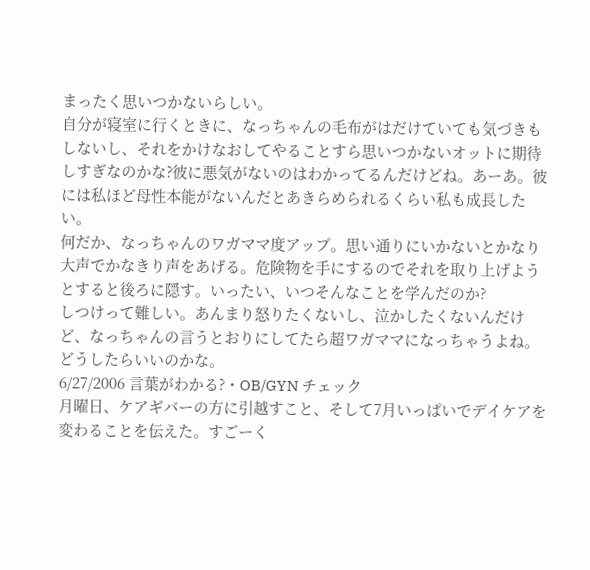まったく思いつかないらしい。
自分が寝室に行くときに、なっちゃんの毛布がはだけていても気づきもしないし、それをかけなおしてやることすら思いつかないオットに期待しすぎなのかな?彼に悪気がないのはわかってるんだけどね。あーあ。彼には私ほど母性本能がないんだとあきらめられるくらい私も成長したい。
何だか、なっちゃんのワガママ度アップ。思い通りにいかないとかなり大声でかなきり声をあげる。危険物を手にするのでそれを取り上げようとすると後ろに隠す。いったい、いつそんなことを学んだのか?
しつけって難しい。あんまり怒りたくないし、泣かしたくないんだけど、なっちゃんの言うとおりにしてたら超ワガママになっちゃうよね。どうしたらいいのかな。
6/27/2006 言葉がわかる?・OB/GYN チェック
月曜日、ケアギバーの方に引越すこと、そして7月いっぱいでデイケアを変わることを伝えた。すごーく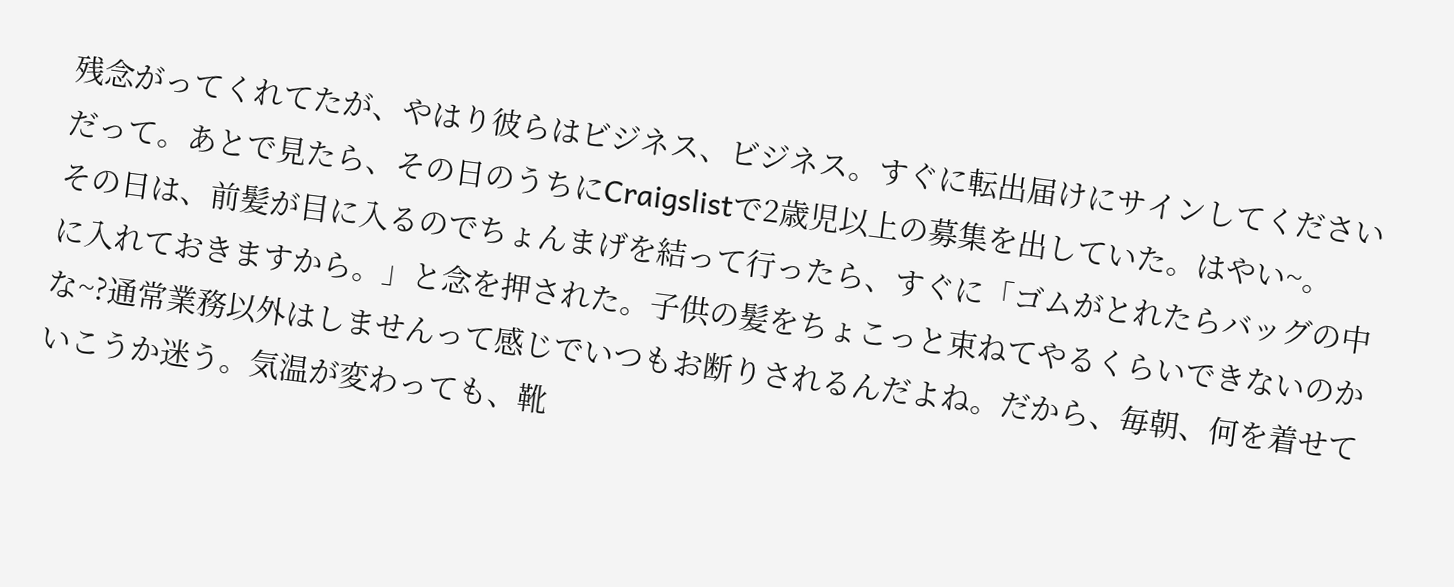残念がってくれてたが、やはり彼らはビジネス、ビジネス。すぐに転出届けにサインしてくださいだって。あとで見たら、その日のうちにCraigslistで2歳児以上の募集を出していた。はやい~。
その日は、前髪が目に入るのでちょんまげを結って行ったら、すぐに「ゴムがとれたらバッグの中に入れておきますから。」と念を押された。子供の髪をちょこっと束ねてやるくらいできないのかな~?通常業務以外はしませんって感じでいつもお断りされるんだよね。だから、毎朝、何を着せていこうか迷う。気温が変わっても、靴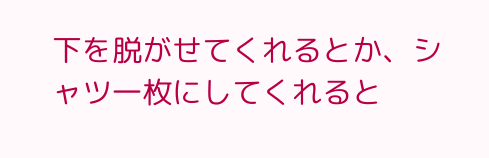下を脱がせてくれるとか、シャツ一枚にしてくれると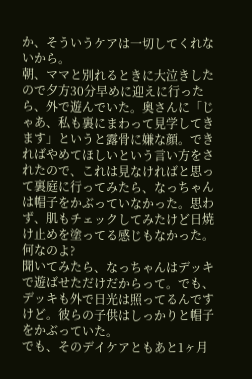か、そういうケアは一切してくれないから。
朝、ママと別れるときに大泣きしたので夕方30分早めに迎えに行ったら、外で遊んでいた。奥さんに「じゃあ、私も裏にまわって見学してきます」というと露骨に嫌な顔。できればやめてほしいという言い方をされたので、これは見なければと思って裏庭に行ってみたら、なっちゃんは帽子をかぶっていなかった。思わず、肌もチェックしてみたけど日焼け止めを塗ってる感じもなかった。何なのよ?
聞いてみたら、なっちゃんはデッキで遊ばせただけだからって。でも、デッキも外で日光は照ってるんですけど。彼らの子供はしっかりと帽子をかぶっていた。
でも、そのデイケアともあと1ヶ月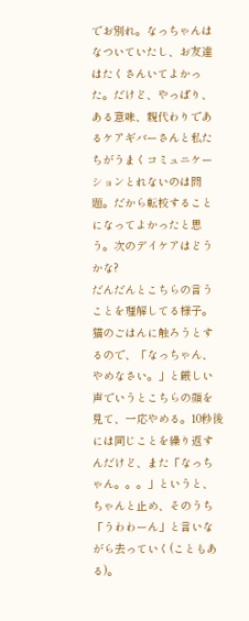でお別れ。なっちゃんはなついていたし、お友達はたくさんいてよかった。だけど、やっぱり、ある意味、親代わりであるケアギバーさんと私たちがうまくコミュニケーションとれないのは問題。だから転校することになってよかったと思う。次のデイケアはどうかな?
だんだんとこちらの言うことを理解してる様子。猫のごはんに触ろうとするので、「なっちゃん、やめなさい。」と厳しい声でいうとこちらの顔を見て、一応やめる。10秒後には同じことを繰り返すんだけど、また「なっちゃん。。。」というと、ちゃんと止め、そのうち「うわわーん」と言いながら去っていく(こともある)。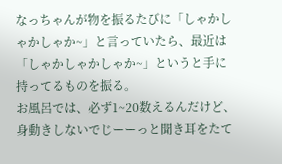なっちゃんが物を振るたびに「しゃかしゃかしゃか~」と言っていたら、最近は「しゃかしゃかしゃか~」というと手に持ってるものを振る。
お風呂では、必ず1~20数えるんだけど、身動きしないでじーーっと聞き耳をたて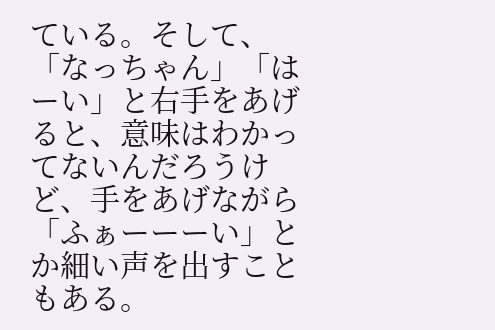ている。そして、「なっちゃん」「はーい」と右手をあげると、意味はわかってないんだろうけど、手をあげながら「ふぁーーーい」とか細い声を出すこともある。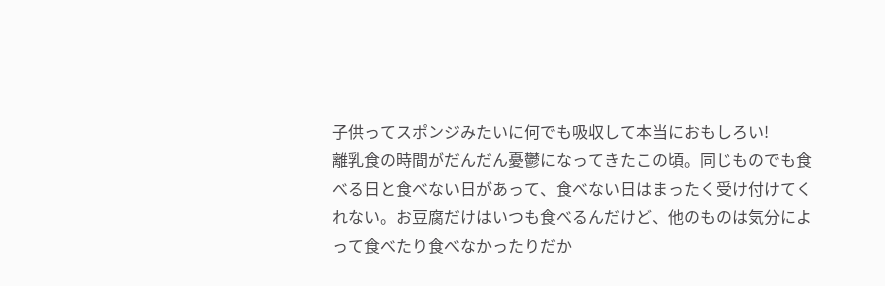子供ってスポンジみたいに何でも吸収して本当におもしろい!
離乳食の時間がだんだん憂鬱になってきたこの頃。同じものでも食べる日と食べない日があって、食べない日はまったく受け付けてくれない。お豆腐だけはいつも食べるんだけど、他のものは気分によって食べたり食べなかったりだか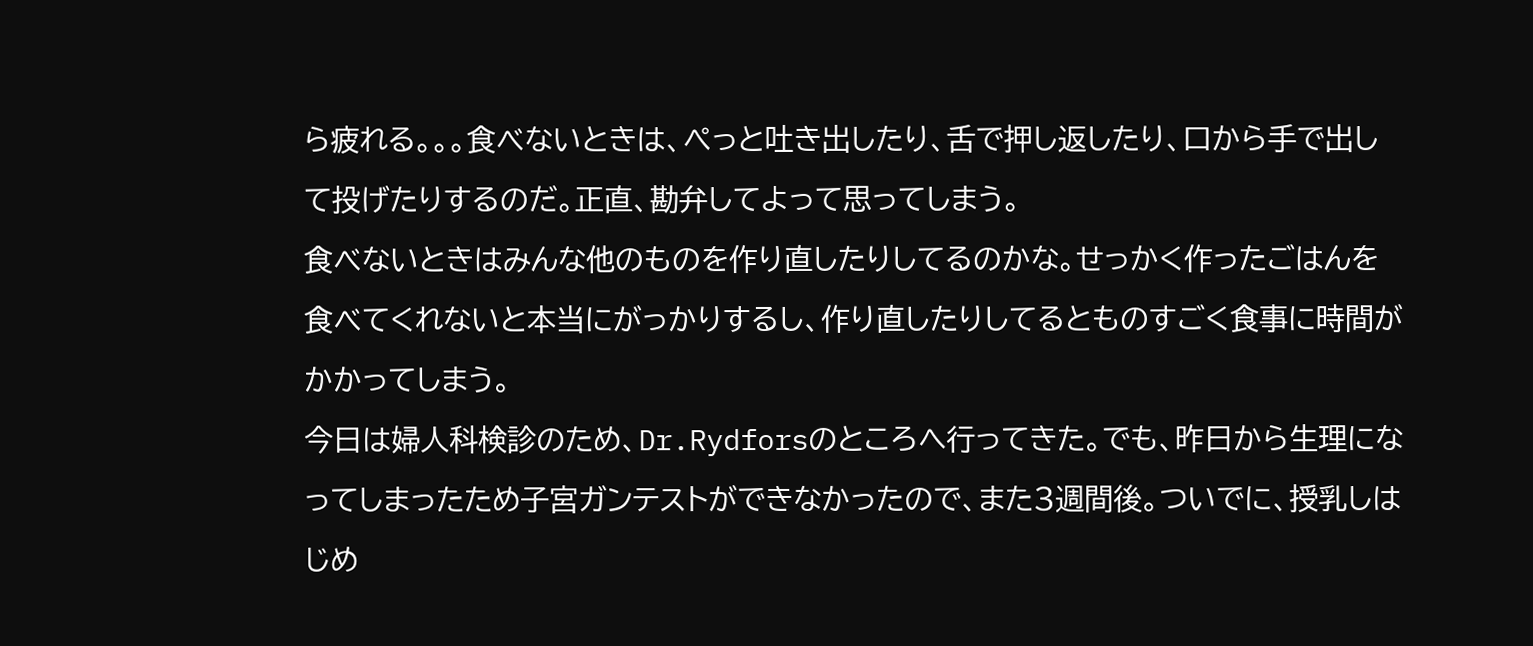ら疲れる。。。食べないときは、ぺっと吐き出したり、舌で押し返したり、口から手で出して投げたりするのだ。正直、勘弁してよって思ってしまう。
食べないときはみんな他のものを作り直したりしてるのかな。せっかく作ったごはんを食べてくれないと本当にがっかりするし、作り直したりしてるとものすごく食事に時間がかかってしまう。
今日は婦人科検診のため、Dr.Rydforsのところへ行ってきた。でも、昨日から生理になってしまったため子宮ガンテストができなかったので、また3週間後。ついでに、授乳しはじめ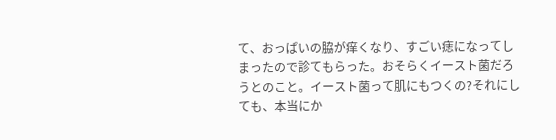て、おっぱいの脇が痒くなり、すごい痣になってしまったので診てもらった。おそらくイースト菌だろうとのこと。イースト菌って肌にもつくの?それにしても、本当にか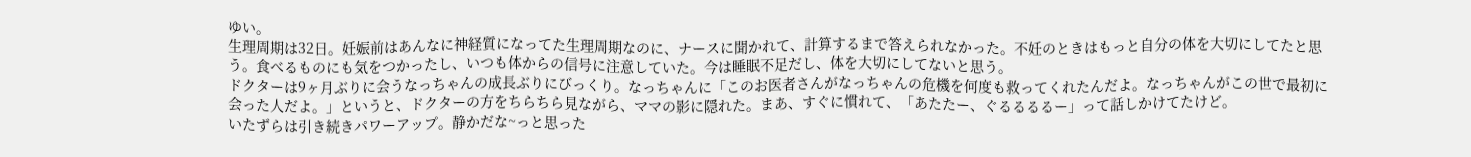ゆい。
生理周期は32日。妊娠前はあんなに神経質になってた生理周期なのに、ナースに聞かれて、計算するまで答えられなかった。不妊のときはもっと自分の体を大切にしてたと思う。食べるものにも気をつかったし、いつも体からの信号に注意していた。今は睡眠不足だし、体を大切にしてないと思う。
ドクターは9ヶ月ぶりに会うなっちゃんの成長ぶりにびっくり。なっちゃんに「このお医者さんがなっちゃんの危機を何度も救ってくれたんだよ。なっちゃんがこの世で最初に会った人だよ。」というと、ドクターの方をちらちら見ながら、ママの影に隠れた。まあ、すぐに慣れて、「あたたー、ぐるるるるー」って話しかけてたけど。
いたずらは引き続きパワーアップ。静かだな~っと思った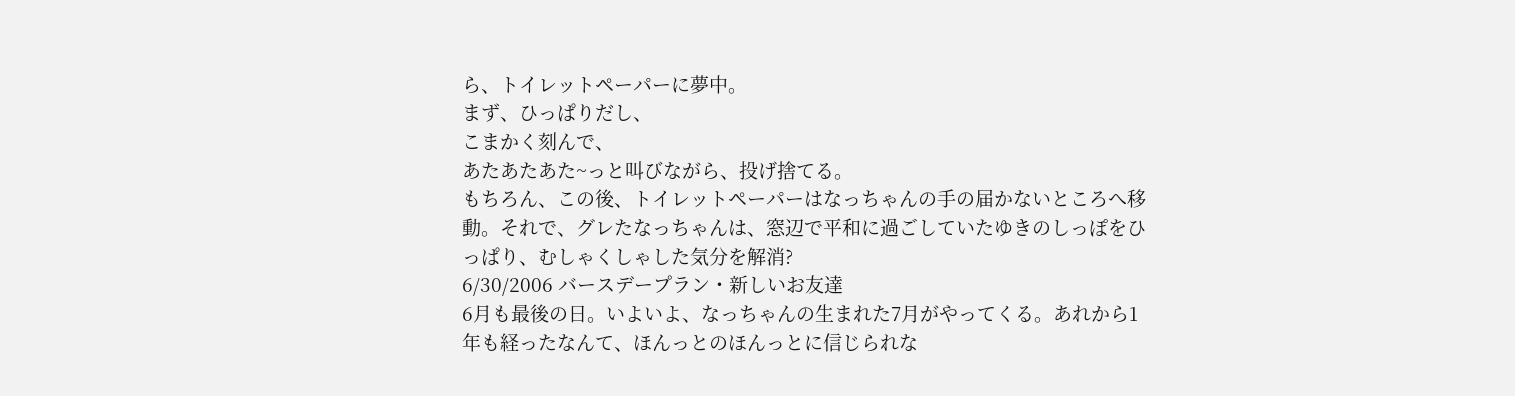ら、トイレットペーパーに夢中。
まず、ひっぱりだし、
こまかく刻んで、
あたあたあた~っと叫びながら、投げ捨てる。
もちろん、この後、トイレットペーパーはなっちゃんの手の届かないところへ移動。それで、グレたなっちゃんは、窓辺で平和に過ごしていたゆきのしっぽをひっぱり、むしゃくしゃした気分を解消?
6/30/2006 バースデープラン・新しいお友達
6月も最後の日。いよいよ、なっちゃんの生まれた7月がやってくる。あれから1年も経ったなんて、ほんっとのほんっとに信じられな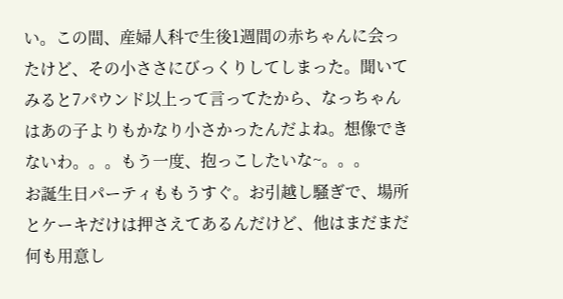い。この間、産婦人科で生後1週間の赤ちゃんに会ったけど、その小ささにびっくりしてしまった。聞いてみると7パウンド以上って言ってたから、なっちゃんはあの子よりもかなり小さかったんだよね。想像できないわ。。。もう一度、抱っこしたいな~。。。
お誕生日パーティももうすぐ。お引越し騒ぎで、場所とケーキだけは押さえてあるんだけど、他はまだまだ何も用意し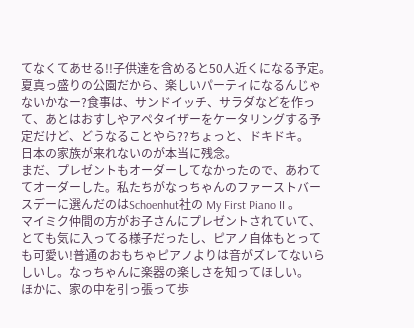てなくてあせる!!子供達を含めると50人近くになる予定。夏真っ盛りの公園だから、楽しいパーティになるんじゃないかなー?食事は、サンドイッチ、サラダなどを作って、あとはおすしやアペタイザーをケータリングする予定だけど、どうなることやら??ちょっと、ドキドキ。
日本の家族が来れないのが本当に残念。
まだ、プレゼントもオーダーしてなかったので、あわててオーダーした。私たちがなっちゃんのファーストバースデーに選んだのはSchoenhut社の My First Piano II 。
マイミク仲間の方がお子さんにプレゼントされていて、とても気に入ってる様子だったし、ピアノ自体もとっても可愛い!普通のおもちゃピアノよりは音がズレてないらしいし。なっちゃんに楽器の楽しさを知ってほしい。
ほかに、家の中を引っ張って歩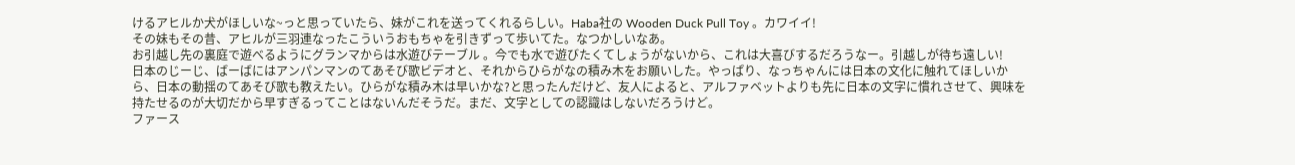けるアヒルか犬がほしいな~っと思っていたら、妹がこれを送ってくれるらしい。Haba社の Wooden Duck Pull Toy 。カワイイ!
その妹もその昔、アヒルが三羽連なったこういうおもちゃを引きずって歩いてた。なつかしいなあ。
お引越し先の裏庭で遊べるようにグランマからは水遊びテーブル 。今でも水で遊びたくてしょうがないから、これは大喜びするだろうなー。引越しが待ち遠しい!
日本のじーじ、ばーばにはアンパンマンのてあそび歌ビデオと、それからひらがなの積み木をお願いした。やっぱり、なっちゃんには日本の文化に触れてほしいから、日本の動揺のてあそび歌も教えたい。ひらがな積み木は早いかな?と思ったんだけど、友人によると、アルファベットよりも先に日本の文字に慣れさせて、興味を持たせるのが大切だから早すぎるってことはないんだそうだ。まだ、文字としての認識はしないだろうけど。
ファース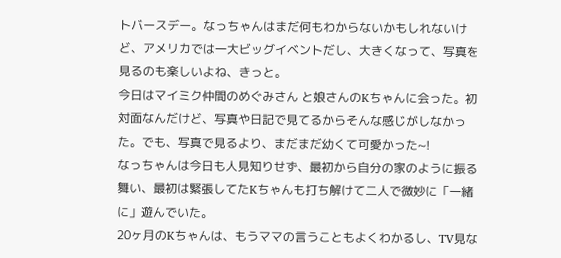トバースデー。なっちゃんはまだ何もわからないかもしれないけど、アメリカでは一大ビッグイベントだし、大きくなって、写真を見るのも楽しいよね、きっと。
今日はマイミク仲間のめぐみさん と娘さんのKちゃんに会った。初対面なんだけど、写真や日記で見てるからそんな感じがしなかった。でも、写真で見るより、まだまだ幼くて可愛かった~!
なっちゃんは今日も人見知りせず、最初から自分の家のように振る舞い、最初は緊張してたKちゃんも打ち解けて二人で微妙に「一緒に」遊んでいた。
20ヶ月のKちゃんは、もうママの言うこともよくわかるし、TV見な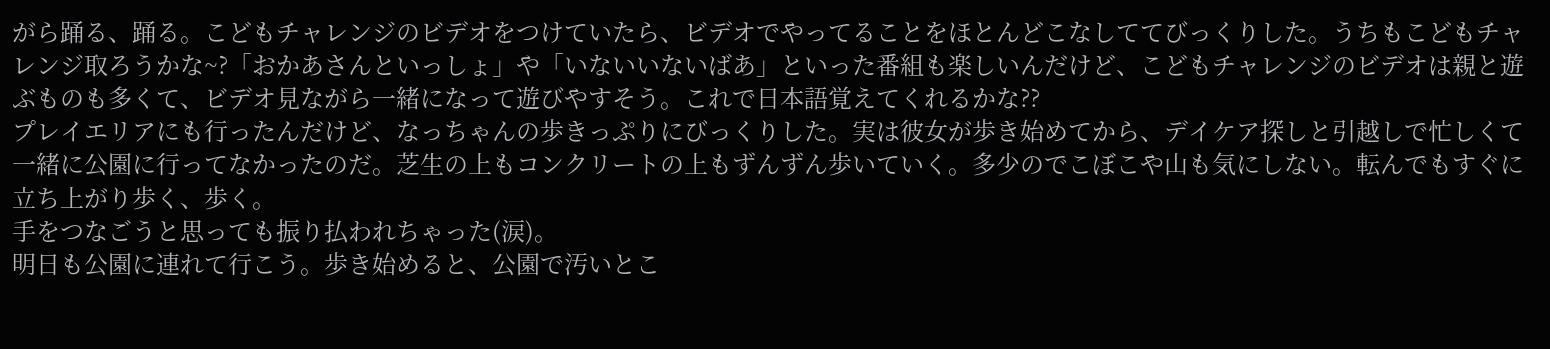がら踊る、踊る。こどもチャレンジのビデオをつけていたら、ビデオでやってることをほとんどこなしててびっくりした。うちもこどもチャレンジ取ろうかな~?「おかあさんといっしょ」や「いないいないばあ」といった番組も楽しいんだけど、こどもチャレンジのビデオは親と遊ぶものも多くて、ビデオ見ながら一緒になって遊びやすそう。これで日本語覚えてくれるかな??
プレイエリアにも行ったんだけど、なっちゃんの歩きっぷりにびっくりした。実は彼女が歩き始めてから、デイケア探しと引越しで忙しくて一緒に公園に行ってなかったのだ。芝生の上もコンクリートの上もずんずん歩いていく。多少のでこぼこや山も気にしない。転んでもすぐに立ち上がり歩く、歩く。
手をつなごうと思っても振り払われちゃった(涙)。
明日も公園に連れて行こう。歩き始めると、公園で汚いとこ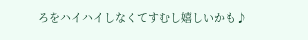ろをハイハイしなくてすむし嬉しいかも♪